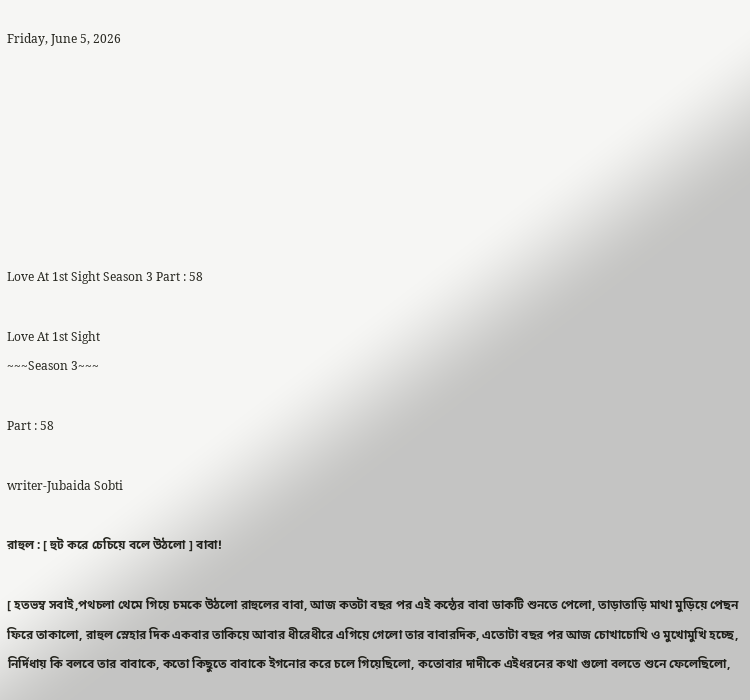Friday, June 5, 2026







Love At 1st Sight Season 3 Part : 58

Love At 1st Sight
~~~Season 3~~~

Part : 58

writer-Jubaida Sobti

রাহুল : [ হুট করে চেচিয়ে বলে উঠলো ] বাবা!

[ হতভম্ব সবাই,পথচলা থেমে গিয়ে চমকে উঠলো রাহুলের বাবা, আজ কতটা বছর পর এই কন্ঠের বাবা ডাকটি শুনতে পেলো, তাড়াতাড়ি মাথা মুড়িয়ে পেছন ফিরে তাকালো, রাহুল স্নেহার দিক একবার তাকিয়ে আবার ধীরেধীরে এগিয়ে গেলো তার বাবারদিক, এতোটা বছর পর আজ চোখাচোখি ও মুখোমুখি হচ্ছে, নির্দিধায় কি বলবে তার বাবাকে, কতো কিছুতে বাবাকে ইগনোর করে চলে গিয়েছিলো, কতোবার দাদীকে এইধরনের কথা গুলো বলতে শুনে ফেলেছিলো,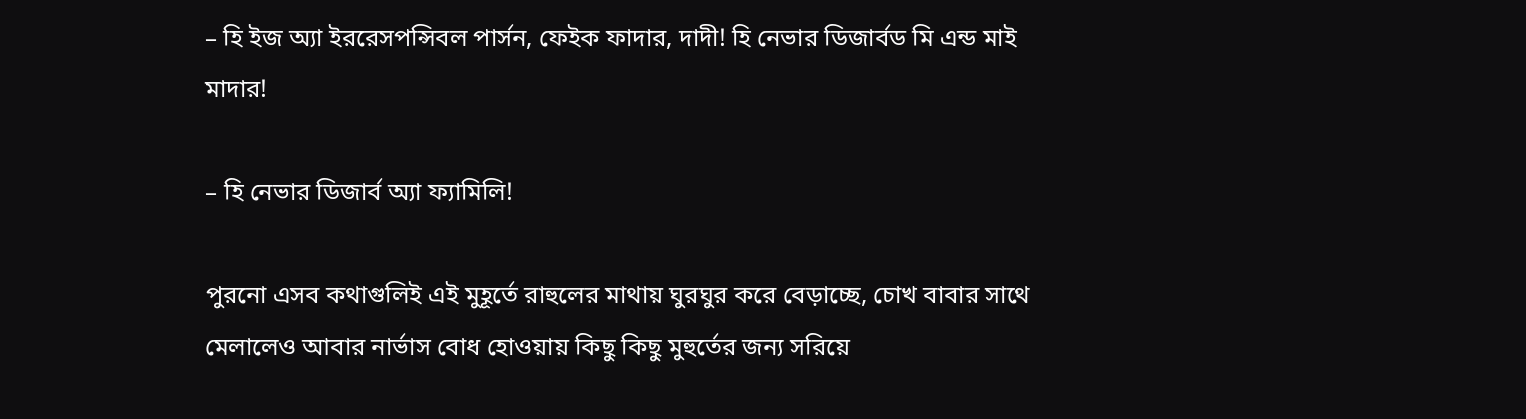– হি ইজ অ্যা ইররেসপন্সিবল পার্সন, ফেইক ফাদার, দাদী! হি নেভার ডিজার্বড মি এন্ড মাই মাদার!

– হি নেভার ডিজার্ব অ্যা ফ্যামিলি!

পুরনো এসব কথাগুলিই এই মুহূর্তে রাহুলের মাথায় ঘুরঘুর করে বেড়াচ্ছে, চোখ বাবার সাথে মেলালেও আবার নার্ভাস বোধ হোওয়ায় কিছু কিছু মুহুর্তের জন্য সরিয়ে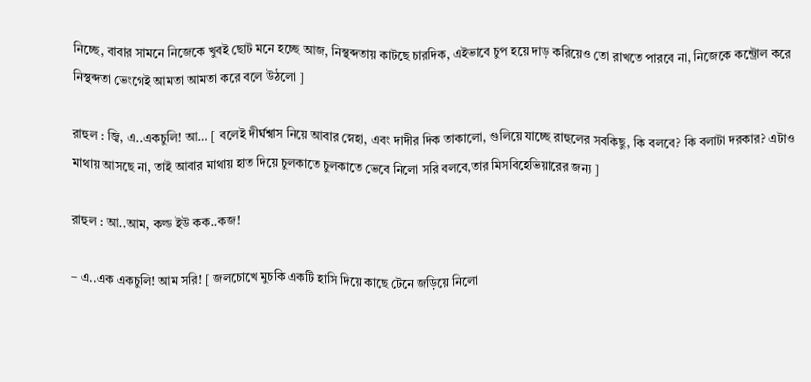নিচ্ছে, বাবার সামনে নিজেকে খুবই ছোট মনে হচ্ছে আজ, নিস্থব্দতায় কাটছে চারদিক, এইভাবে চুপ হয়ে দাড় করিয়েও তো রাখতে পারবে না, নিজেকে কন্ট্রোল করে নিস্থব্দতা ভেংগেই আমতা আমতা করে বলে উঠলো ]

রাহুল : জ্বি, এ..একচুলি! আ… [ বলেই দীর্ঘশ্বাস নিয়ে আবার স্নেহা, এবং দাদীর দিক তাকালো, গুলিয়ে যাচ্ছে রাহুলের সবকিছু, কি বলবে? কি বলাটা দরকার? এটাও মাথায় আসছে না, তাই আবার মাথায় হাত দিয়ে চুলকাতে চুলকাতে ভেবে নিলো সরি বলবে,তার মিসবিহেভিয়ারের জন্য ]

রাহুল : আ..আম, কল্ড ইউ কক..কজ!

– এ..এক একচুলি! আম সরি! [ জলচোখে মুচকি একটি হাসি দিয়ে কাছে টেনে জড়িয়ে নিলো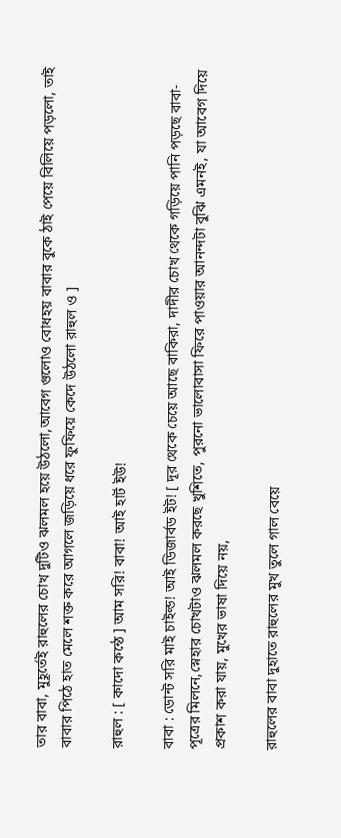তার বাবা, মুহূর্তেই রাহুলের চোখ দুটিও ঝলমল হয়ে উঠলো,আবেগ গুলোও বোধহয় বাবার বুকে ঠাই পেয়ে বিলিয়ে পড়লো, তাই বাবার পিঠে হাত মেলে শক্ত করে আগলে জড়িয়ে ধরে ফুফিয়ে কেদে উঠলো রাহুল ও ]

রাহুল : [ কাদো কন্ঠে ] আম সরি! বাবা! আই হার্ট ইউ!

বাবা : ডোন্ট সরি মাই চাইল্ড! আই ডিজার্বড ইট! [ দূর থেকে চেয়ে আছে বাকিরা, দাদীর চোখ থেকে গড়িয়ে পানি পড়ছে বাবা-পূত্রের মিলনে,স্নেহার চোখটাও ঝলমল করছে খুশিতে, পুরনো ভালোবাসা ফিরে পাওয়ার আনন্দটা বুঝি এমনই, যা আবেগ দিয়ে প্রকাশ করা যায়, মুখের ভাষা দিয়ে নয়,

রাহুলের বাবা দুহাতে রাহুলের মুখ তুলে গাল বেয়ে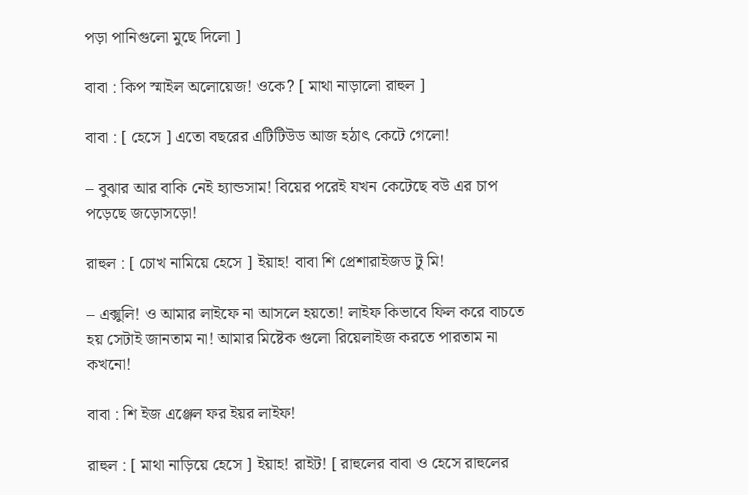পড়া পানিগুলো মুছে দিলো ]

বাবা : কিপ স্মাইল অলোয়েজ! ওকে? [ মাথা নাড়ালো রাহুল ]

বাবা : [ হেসে ] এতো বছরের এটিটিউড আজ হঠাৎ কেটে গেলো!

– বুঝার আর বাকি নেই হ্যান্ডসাম! বিয়ের পরেই যখন কেটেছে বউ এর চাপ পড়েছে জড়োসড়ো!

রাহুল : [ চোখ নামিয়ে হেসে ] ইয়াহ! বাবা শি প্রেশারাইজড টু মি!

– এক্সুলি! ও আমার লাইফে না আসলে হয়তো! লাইফ কিভাবে ফিল করে বাচতে হয় সেটাই জানতাম না! আমার মিষ্টেক গুলো রিয়েলাইজ করতে পারতাম না কখনো!

বাবা : শি ইজ এঞ্জেল ফর ইয়র লাইফ!

রাহুল : [ মাথা নাড়িয়ে হেসে ] ইয়াহ! রাইট! [ রাহুলের বাবা ও হেসে রাহুলের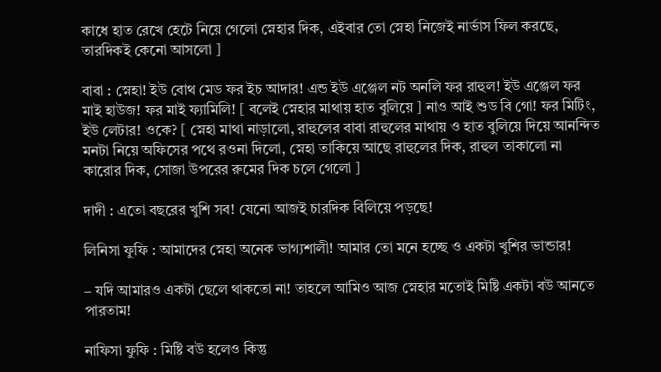কাধে হাত রেখে হেটে নিয়ে গেলো স্নেহার দিক, এইবার তো স্নেহা নিজেই নার্ভাস ফিল করছে, তারদিকই কেনো আসলো ]

বাবা : স্নেহা! ইউ বোথ মেড ফর ইচ আদার! এন্ড ইউ এঞ্জেল নট অনলি ফর রাহুল! ইউ এঞ্জেল ফর মাই হাউজ! ফর মাই ফ্যামিলি! [ বলেই স্নেহার মাথায় হাত বুলিয়ে ] নাও আই শুড বি গো! ফর মিটিং, ইউ লেটার! ওকে? [ স্নেহা মাথা নাড়ালো, রাহুলের বাবা রাহুলের মাথায় ও হাত বুলিয়ে দিয়ে আনন্দিত মনটা নিয়ে অফিসের পথে রওনা দিলো, স্নেহা তাকিয়ে আছে রাহুলের দিক, রাহুল তাকালো না কারোর দিক, সোজা উপরের রুমের দিক চলে গেলো ]

দাদী : এতো বছরের খুশি সব! যেনো আজই চারদিক বিলিয়ে পড়ছে!

লিনিসা ফুফি : আমাদের স্নেহা অনেক ভাগ্যশালী! আমার তো মনে হচ্ছে ও একটা খুশির ভান্ডার!

– যদি আমারও একটা ছেলে থাকতো না! তাহলে আমিও আজ স্নেহার মতোই মিষ্টি একটা বউ আনতে পারতাম!

নাফিসা ফুফি : মিষ্টি বউ হলেও কিন্তু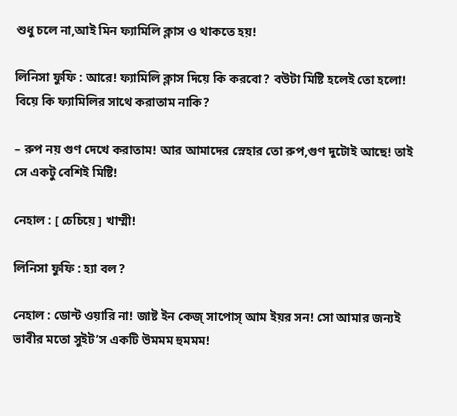শুধু চলে না,আই মিন ফ্যামিলি ক্লাস ও থাকতে হয়!

লিনিসা ফুফি : আরে! ফ্যামিলি ক্লাস দিয়ে কি করবো? বউটা মিষ্টি হলেই তো হলো! বিয়ে কি ফ্যামিলির সাথে করাতাম নাকি?

– রুপ নয় গুণ দেখে করাতাম! আর আমাদের স্নেহার তো রুপ,গুণ দুটোই আছে! তাই সে একটু বেশিই মিষ্টি!

নেহাল : [ চেচিয়ে ] খাম্মী!

লিনিসা ফুফি : হ্যা বল?

নেহাল : ডোন্ট ওয়ারি না! জাষ্ট ইন কেজ্ সাপোস্ আম ইয়র সন! সো আমার জন্যই ভাবীর মতো সুইট’স একটি উমমম হুমমম!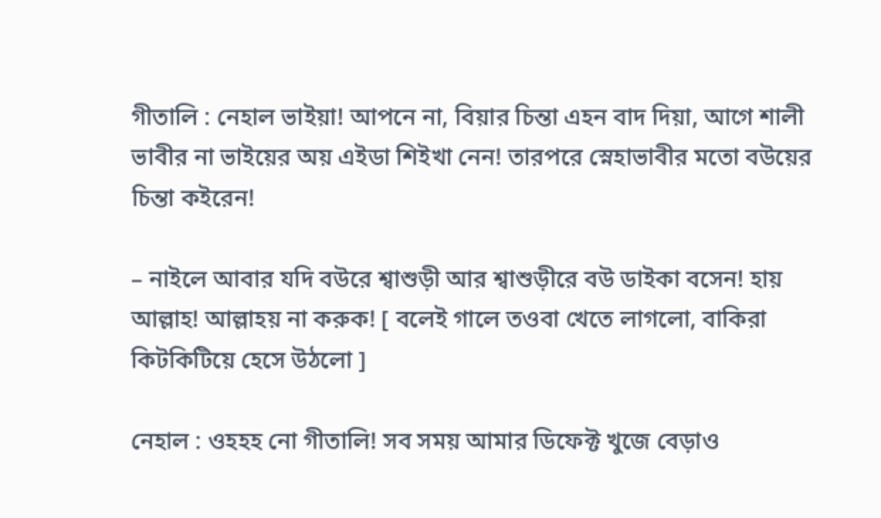গীতালি : নেহাল ভাইয়া! আপনে না, বিয়ার চিন্তা এহন বাদ দিয়া, আগে শালী ভাবীর না ভাইয়ের অয় এইডা শিইখা নেন! তারপরে স্নেহাভাবীর মতো বউয়ের চিন্তা কইরেন!

– নাইলে আবার যদি বউরে শ্বাশুড়ী আর শ্বাশুড়ীরে বউ ডাইকা বসেন! হায় আল্লাহ! আল্লাহয় না করুক! [ বলেই গালে তওবা খেতে লাগলো, বাকিরা কিটকিটিয়ে হেসে উঠলো ]

নেহাল : ওহহহ নো গীতালি! সব সময় আমার ডিফেক্ট খুজে বেড়াও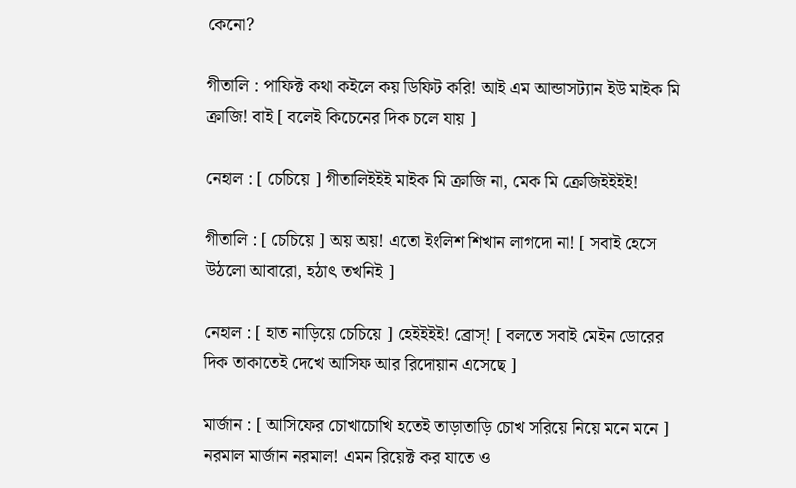কেনো?

গীতালি : পাফিক্ট কথা কইলে কয় ডিফিট করি! আই এম আন্ডাসট্যান ইউ মাইক মি ক্রাজি! বাই [ বলেই কিচেনের দিক চলে যায় ]

নেহাল : [ চেচিয়ে ] গীতালিইইই মাইক মি ক্রাজি না, মেক মি ক্রেজিইইইই!

গীতালি : [ চেচিয়ে ] অয় অয়! এতো ইংলিশ শিখান লাগদো না! [ সবাই হেসে উঠলো আবারো, হঠাৎ তখনিই ]

নেহাল : [ হাত নাড়িয়ে চেচিয়ে ] হেইইইই! ব্রোস্! [ বলতে সবাই মেইন ডোরের দিক তাকাতেই দেখে আসিফ আর রিদোয়ান এসেছে ]

মার্জান : [ আসিফের চোখাচোখি হতেই তাড়াতাড়ি চোখ সরিয়ে নিয়ে মনে মনে ] নরমাল মার্জান নরমাল! এমন রিয়েক্ট কর যাতে ও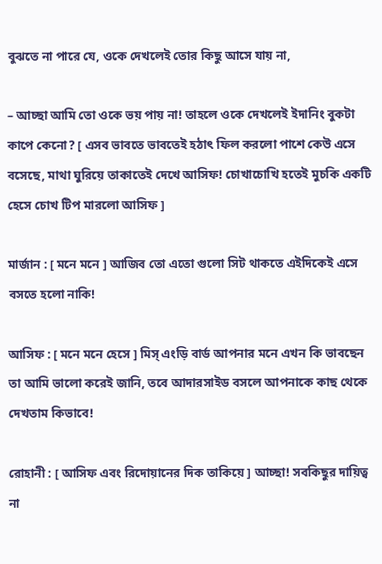বুঝতে না পারে যে, ওকে দেখলেই তোর কিছু আসে যায় না,

– আচ্ছা আমি তো ওকে ভয় পায় না! তাহলে ওকে দেখলেই ইদানিং বুকটা কাপে কেনো? [ এসব ভাবতে ভাবতেই হঠাৎ ফিল করলো পাশে কেউ এসে বসেছে, মাথা ঘুরিয়ে তাকাতেই দেখে আসিফ! চোখাচোখি হতেই মুচকি একটি হেসে চোখ টিপ মারলো আসিফ ]

মার্জান : [ মনে মনে ] আজিব তো এতো গুলো সিট থাকতে এইদিকেই এসে বসতে হলো নাকি!

আসিফ : [ মনে মনে হেসে ] মিস্ এংড়ি বার্ড আপনার মনে এখন কি ভাবছেন তা আমি ভালো করেই জানি, তবে আদারসাইড বসলে আপনাকে কাছ থেকে দেখতাম কিভাবে!

রোহানী : [ আসিফ এবং রিদোয়ানের দিক তাকিয়ে ] আচ্ছা! সবকিছুর দায়িত্ব না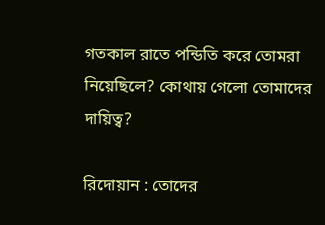গতকাল রাতে পন্ডিতি করে তোমরা নিয়েছিলে? কোথায় গেলো তোমাদের দায়িত্ব?

রিদোয়ান : তোদের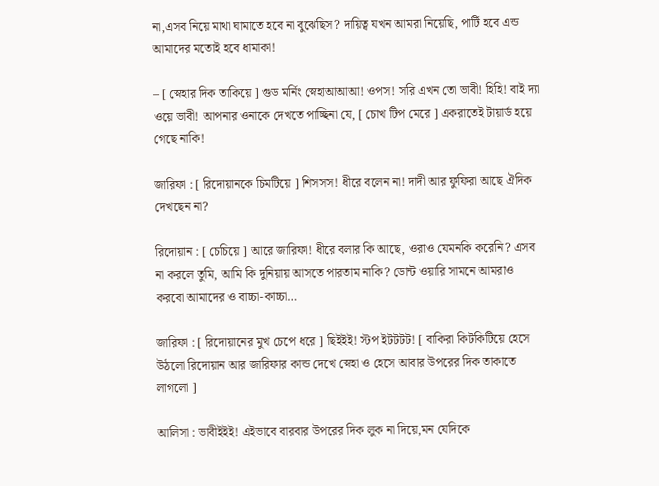না,এসব নিয়ে মাথা ঘামাতে হবে না বুঝেছিস? দায়িত্ব যখন আমরা নিয়েছি, পার্টি হবে এন্ড আমাদের মতোই হবে ধামাকা!

– [ স্নেহার দিক তাকিয়ে ] গুড মর্নিং স্নেহাআআআ! ওপস! সরি এখন তো ভাবী! হিহি! বাই দ্যা ওয়ে ভাবী! আপনার ওনাকে দেখতে পাচ্ছিনা যে, [ চোখ টিপ মেরে ] একরাতেই টায়ার্ড হয়ে গেছে নাকি!

জারিফা : [ রিদোয়ানকে চিমটিয়ে ] শিসসস! ধীরে বলেন না! দাদী আর ফুফিরা আছে ঐদিক দেখছেন না?

রিদোয়ান : [ চেচিয়ে ] আরে জারিফা! ধীরে বলার কি আছে, ওরাও যেমনকি করেনি? এসব না করলে তুমি, আমি কি দুনিয়ায় আসতে পারতাম নাকি? ডোন্ট ওয়ারি সামনে আমরাও করবো আমাদের ও বাচ্চা-কাচ্চা…

জারিফা : [ রিদোয়ানের মুখ চেপে ধরে ] ছিইইই! স্টপ ইটটটট! [ বাকিরা কিটকিটিয়ে হেসে উঠলো রিদোয়ান আর জারিফার কান্ড দেখে স্নেহা ও হেসে আবার উপরের দিক তাকাতে লাগলো ]

আলিসা : ভাবীইইই! এইভাবে বারবার উপরের দিক লুক না দিয়ে,মন যেদিকে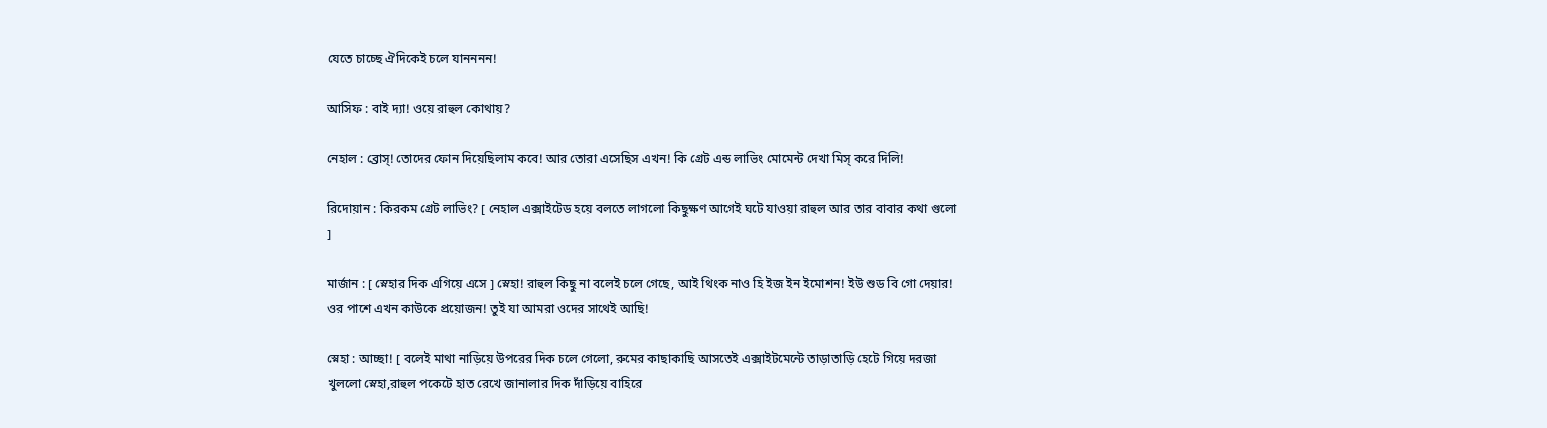যেতে চাচ্ছে ঐদিকেই চলে যানননন!

আসিফ : বাই দ্যা! ওয়ে রাহুল কোথায়?

নেহাল : ব্রোস্! তোদের ফোন দিয়েছিলাম কবে! আর তোরা এসেছিস এখন! কি গ্রেট এন্ড লাভিং মোমেন্ট দেখা মিস্ করে দিলি!

রিদোয়ান : কিরকম গ্রেট লাভিং? [ নেহাল এক্সাইটেড হয়ে বলতে লাগলো কিছুক্ষণ আগেই ঘটে যাওয়া রাহুল আর তার বাবার কথা গুলো ]

মার্জান : [ স্নেহার দিক এগিয়ে এসে ] স্নেহা! রাহুল কিছু না বলেই চলে গেছে, আই থিংক নাও হি ইজ ইন ইমোশন! ইউ শুড বি গো দেয়ার! ওর পাশে এখন কাউকে প্রয়োজন! তুই যা আমরা ওদের সাথেই আছি!

স্নেহা : আচ্ছা! [ বলেই মাথা নাড়িয়ে উপরের দিক চলে গেলো, রুমের কাছাকাছি আসতেই এক্সাইটমেন্টে তাড়াতাড়ি হেটে গিয়ে দরজা খুললো স্নেহা,রাহুল পকেটে হাত রেখে জানালার দিক দাঁড়িয়ে বাহিরে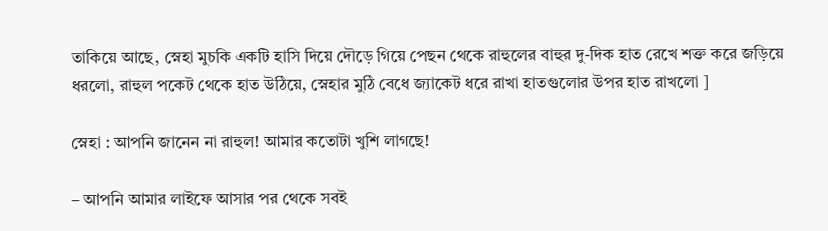তাকিয়ে আছে, স্নেহা মুচকি একটি হাসি দিয়ে দৌড়ে গিয়ে পেছন থেকে রাহুলের বাহুর দু-দিক হাত রেখে শক্ত করে জড়িয়ে ধরলো, রাহুল পকেট থেকে হাত উঠিয়ে, স্নেহার মুঠি বেধে জ্যাকেট ধরে রাখা হাতগুলোর উপর হাত রাখলো ]

স্নেহা : আপনি জানেন না রাহুল! আমার কতোটা খুশি লাগছে!

– আপনি আমার লাইফে আসার পর থেকে সবই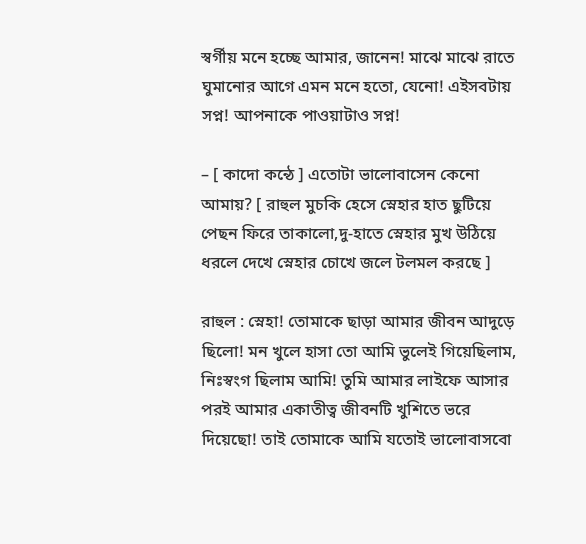স্বর্গীয় মনে হচ্ছে আমার, জানেন! মাঝে মাঝে রাতে ঘুমানোর আগে এমন মনে হতো, যেনো! এইসবটায় সপ্ন! আপনাকে পাওয়াটাও সপ্ন!

– [ কাদো কন্ঠে ] এতোটা ভালোবাসেন কেনো আমায়? [ রাহুল মুচকি হেসে স্নেহার হাত ছুটিয়ে পেছন ফিরে তাকালো,দু-হাতে স্নেহার মুখ উঠিয়ে ধরলে দেখে স্নেহার চোখে জলে টলমল করছে ]

রাহুল : স্নেহা! তোমাকে ছাড়া আমার জীবন আদুড়ে ছিলো! মন খুলে হাসা তো আমি ভুলেই গিয়েছিলাম, নিঃস্বংগ ছিলাম আমি! তুমি আমার লাইফে আসার পরই আমার একাতীত্ব জীবনটি খুশিতে ভরে দিয়েছো! তাই তোমাকে আমি যতোই ভালোবাসবো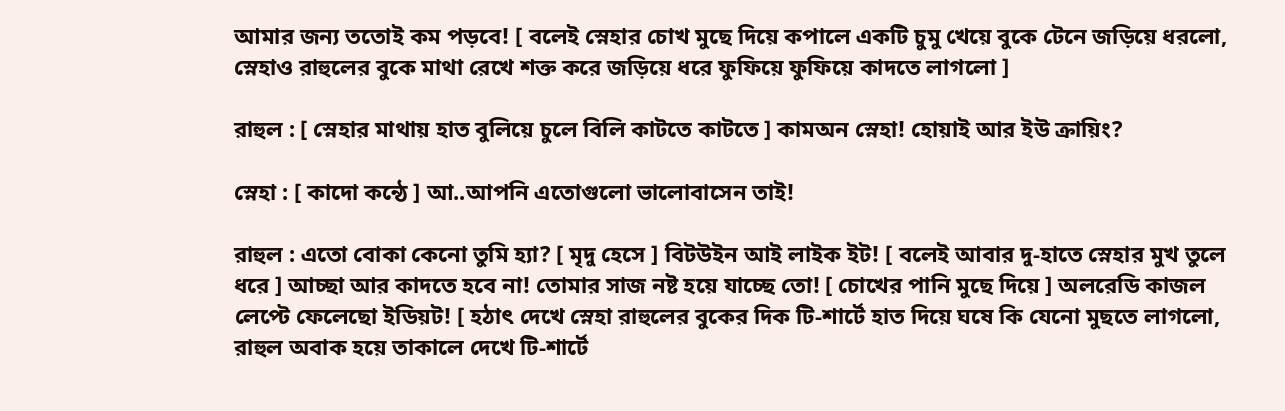আমার জন্য ততোই কম পড়বে! [ বলেই স্নেহার চোখ মুছে দিয়ে কপালে একটি চুমু খেয়ে বুকে টেনে জড়িয়ে ধরলো, স্নেহাও রাহুলের বুকে মাথা রেখে শক্ত করে জড়িয়ে ধরে ফুফিয়ে ফুফিয়ে কাদতে লাগলো ]

রাহুল : [ স্নেহার মাথায় হাত বুলিয়ে চুলে বিলি কাটতে কাটতে ] কামঅন স্নেহা! হোয়াই আর ইউ ক্রায়িং?

স্নেহা : [ কাদো কন্ঠে ] আ..আপনি এতোগুলো ভালোবাসেন তাই!

রাহুল : এতো বোকা কেনো তুমি হ্যা? [ মৃদু হেসে ] বিটউইন আই লাইক ইট! [ বলেই আবার দু-হাতে স্নেহার মুখ তুলে ধরে ] আচ্ছা আর কাদতে হবে না! তোমার সাজ নষ্ট হয়ে যাচ্ছে তো! [ চোখের পানি মুছে দিয়ে ] অলরেডি কাজল লেপ্টে ফেলেছো ইডিয়ট! [ হঠাৎ দেখে স্নেহা রাহুলের বুকের দিক টি-শার্টে হাত দিয়ে ঘষে কি যেনো মুছতে লাগলো, রাহুল অবাক হয়ে তাকালে দেখে টি-শার্টে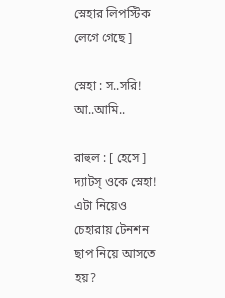স্নেহার লিপস্টিক লেগে গেছে ]

স্নেহা : স..সরি! আ..আমি..

রাহুল : [ হেসে ] দ্যাটস্ ওকে স্নেহা! এটা নিয়েও চেহারায় টেনশন ছাপ নিয়ে আসতে হয়?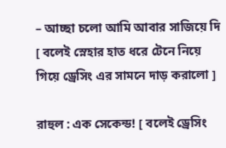– আচ্ছা চলো আমি আবার সাজিয়ে দি [ বলেই স্নেহার হাত ধরে টেনে নিয়ে গিয়ে ড্রেসিং এর সামনে দাড় করালো ]

রাহুল : এক সেকেন্ড! [ বলেই ড্রেসিং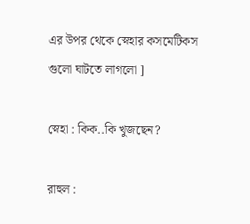এর উপর থেকে স্নেহার কসমেটিকস গুলো ঘাটতে লাগলো ]

স্নেহা : কিক..কি খুজছেন?

রাহুল :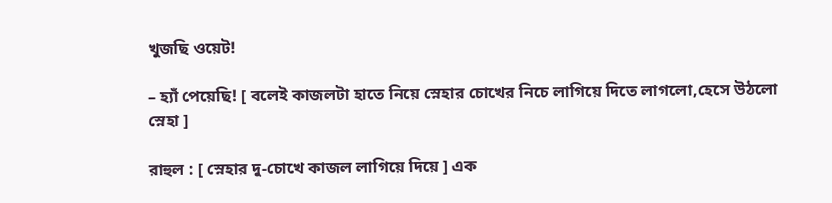খুজছি ওয়েট!

– হ্যাঁ পেয়েছি! [ বলেই কাজলটা হাতে নিয়ে স্নেহার চোখের নিচে লাগিয়ে দিতে লাগলো,হেসে উঠলো স্নেহা ]

রাহুল : [ স্নেহার দু-চোখে কাজল লাগিয়ে দিয়ে ] এক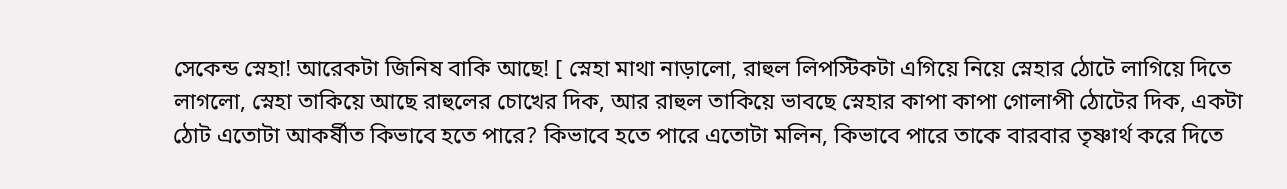সেকেন্ড স্নেহা! আরেকটা জিনিষ বাকি আছে! [ স্নেহা মাথা নাড়ালো, রাহুল লিপস্টিকটা এগিয়ে নিয়ে স্নেহার ঠোটে লাগিয়ে দিতে লাগলো, স্নেহা তাকিয়ে আছে রাহুলের চোখের দিক, আর রাহুল তাকিয়ে ভাবছে স্নেহার কাপা কাপা গোলাপী ঠোটের দিক, একটা ঠোট এতোটা আকর্ষীত কিভাবে হতে পারে? কিভাবে হতে পারে এতোটা মলিন, কিভাবে পারে তাকে বারবার তৃষ্ণার্থ করে দিতে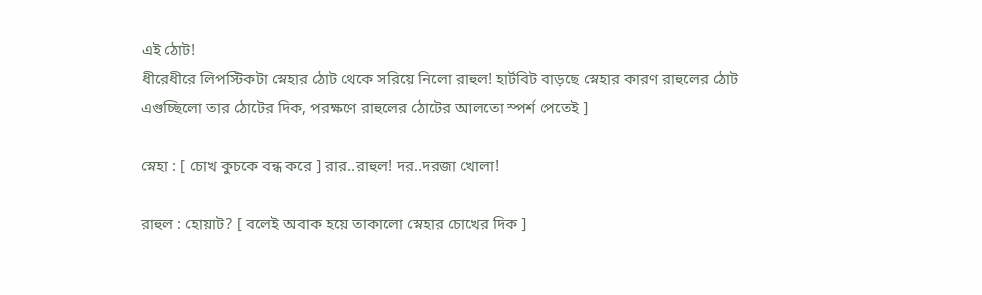এই ঠোট!
ধীরেধীরে লিপস্টিকটা স্নেহার ঠোট থেকে সরিয়ে নিলো রাহুল! হার্টবিট বাড়ছে স্নেহার কারণ রাহুলের ঠোট এগুচ্ছিলো তার ঠোটের দিক, পরক্ষণে রাহুলের ঠোটের আলতো স্পর্শ পেতেই ]

স্নেহা : [ চোখ কুচকে বন্ধ করে ] রার..রাহুল! দর..দরজা খোলা!

রাহুল : হোয়াট? [ বলেই অবাক হয়ে তাকালো স্নেহার চোখের দিক ]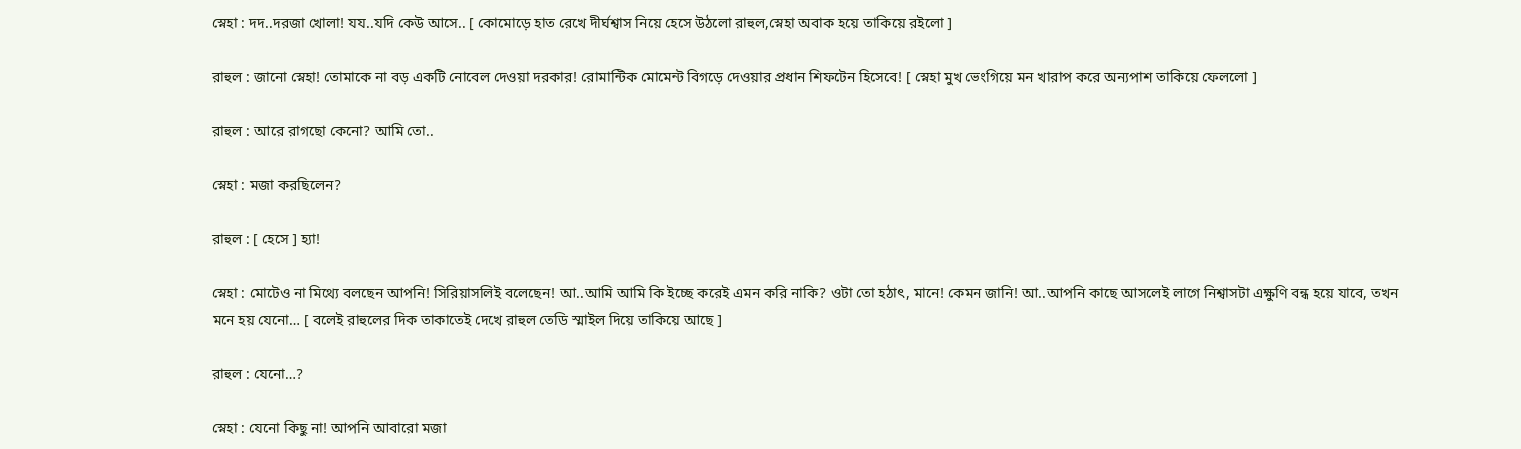স্নেহা : দদ..দরজা খোলা! যয..যদি কেউ আসে.. [ কোমোড়ে হাত রেখে দীর্ঘশ্বাস নিয়ে হেসে উঠলো রাহুল,স্নেহা অবাক হয়ে তাকিয়ে রইলো ]

রাহুল : জানো স্নেহা! তোমাকে না বড় একটি নোবেল দেওয়া দরকার! রোমান্টিক মোমেন্ট বিগড়ে দেওয়ার প্রধান শিফটেন হিসেবে! [ স্নেহা মুখ ভেংগিয়ে মন খারাপ করে অন্যপাশ তাকিয়ে ফেললো ]

রাহুল : আরে রাগছো কেনো? আমি তো..

স্নেহা : মজা করছিলেন?

রাহুল : [ হেসে ] হ্যা!

স্নেহা : মোটেও না মিথ্যে বলছেন আপনি! সিরিয়াসলিই বলেছেন! আ..আমি আমি কি ইচ্ছে করেই এমন করি নাকি? ওটা তো হঠাৎ, মানে! কেমন জানি! আ..আপনি কাছে আসলেই লাগে নিশ্বাসটা এক্ষুণি বন্ধ হয়ে যাবে, তখন মনে হয় যেনো… [ বলেই রাহুলের দিক তাকাতেই দেখে রাহুল তেডি স্মাইল দিয়ে তাকিয়ে আছে ]

রাহুল : যেনো…?

স্নেহা : যেনো কিছু না! আপনি আবারো মজা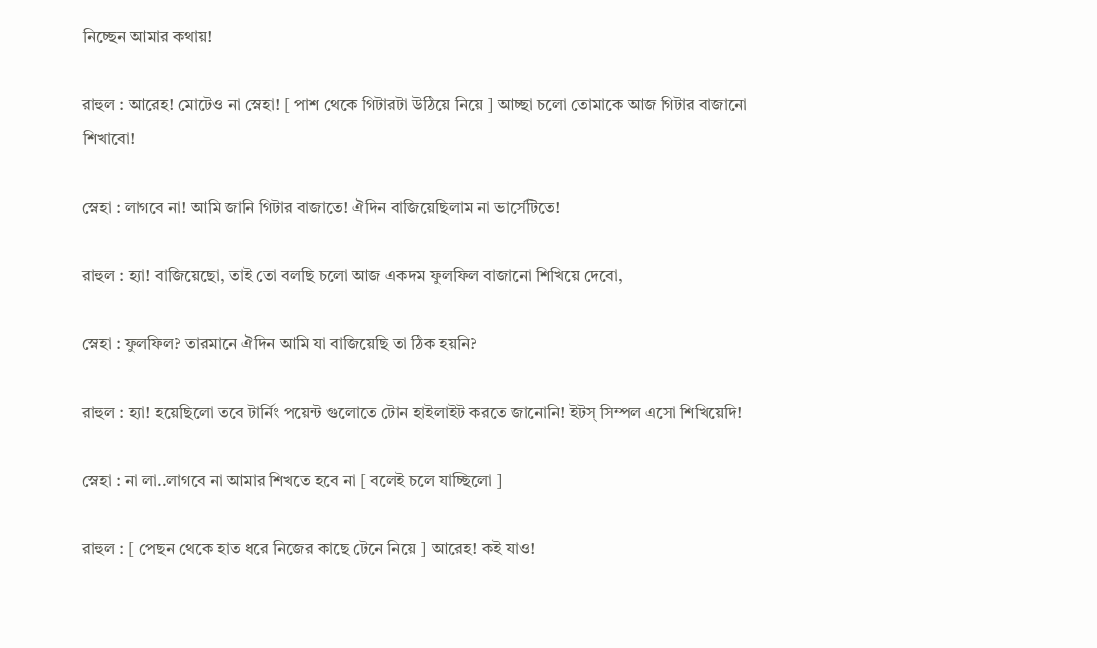নিচ্ছেন আমার কথায়!

রাহুল : আরেহ! মোটেও না স্নেহা! [ পাশ থেকে গিটারটা উঠিয়ে নিয়ে ] আচ্ছা চলো তোমাকে আজ গিটার বাজানো শিখাবো!

স্নেহা : লাগবে না! আমি জানি গিটার বাজাতে! ঐদিন বাজিয়েছিলাম না ভার্সেটিতে!

রাহুল : হ্যা! বাজিয়েছো, তাই তো বলছি চলো আজ একদম ফুলফিল বাজানো শিখিয়ে দেবো,

স্নেহা : ফুলফিল? তারমানে ঐদিন আমি যা বাজিয়েছি তা ঠিক হয়নি?

রাহুল : হ্যা! হয়েছিলো তবে টার্নিং পয়েন্ট গুলোতে টোন হাইলাইট করতে জানোনি! ইটস্ সিম্পল এসো শিখিয়েদি!

স্নেহা : না লা..লাগবে না আমার শিখতে হবে না [ বলেই চলে যাচ্ছিলো ]

রাহুল : [ পেছন থেকে হাত ধরে নিজের কাছে টেনে নিয়ে ] আরেহ! কই যাও!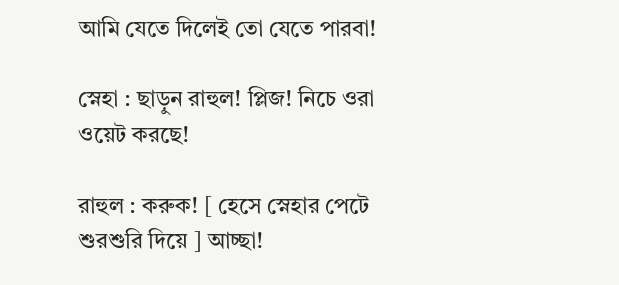আমি যেতে দিলেই তো যেতে পারবা!

স্নেহা : ছাড়ুন রাহুল! প্লিজ! নিচে ওরা ওয়েট করছে!

রাহুল : করুক! [ হেসে স্নেহার পেটে শুরশুরি দিয়ে ] আচ্ছা!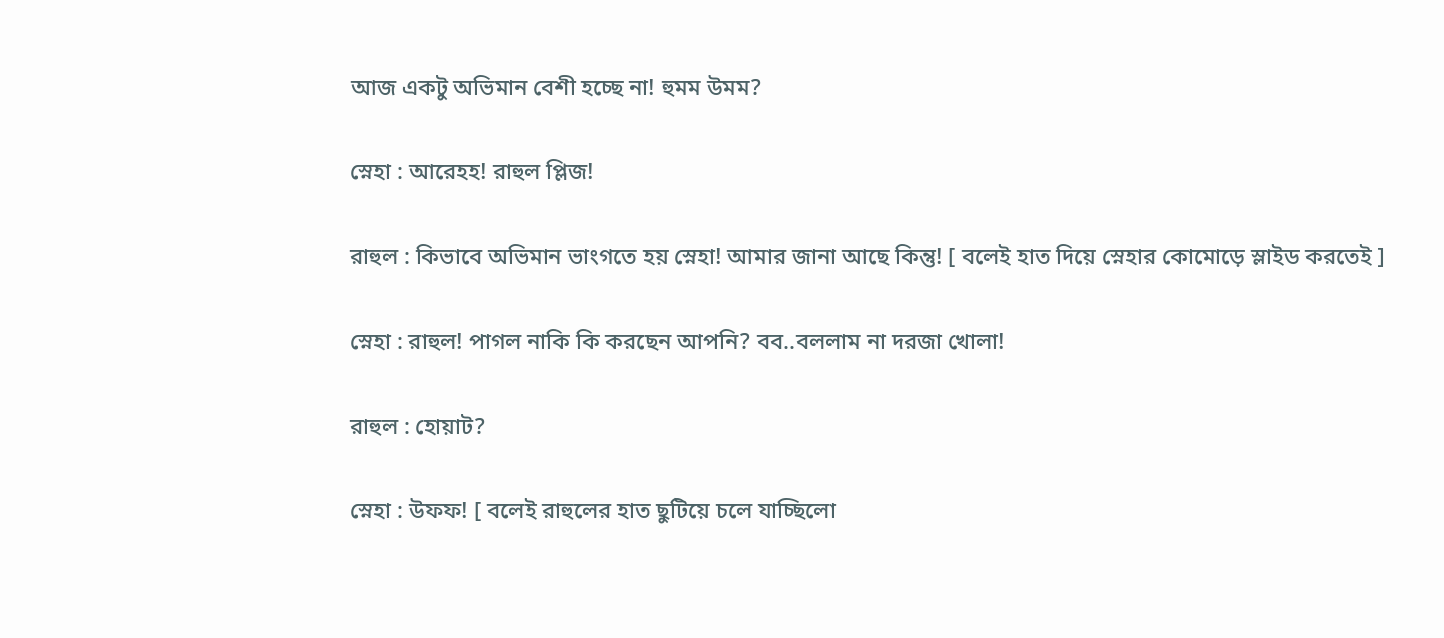আজ একটু অভিমান বেশী হচ্ছে না! হুমম উমম?

স্নেহা : আরেহহ! রাহুল প্লিজ!

রাহুল : কিভাবে অভিমান ভাংগতে হয় স্নেহা! আমার জানা আছে কিন্তু! [ বলেই হাত দিয়ে স্নেহার কোমোড়ে স্লাইড করতেই ]

স্নেহা : রাহুল! পাগল নাকি কি করছেন আপনি? বব..বললাম না দরজা খোলা!

রাহুল : হোয়াট?

স্নেহা : উফফ! [ বলেই রাহুলের হাত ছুটিয়ে চলে যাচ্ছিলো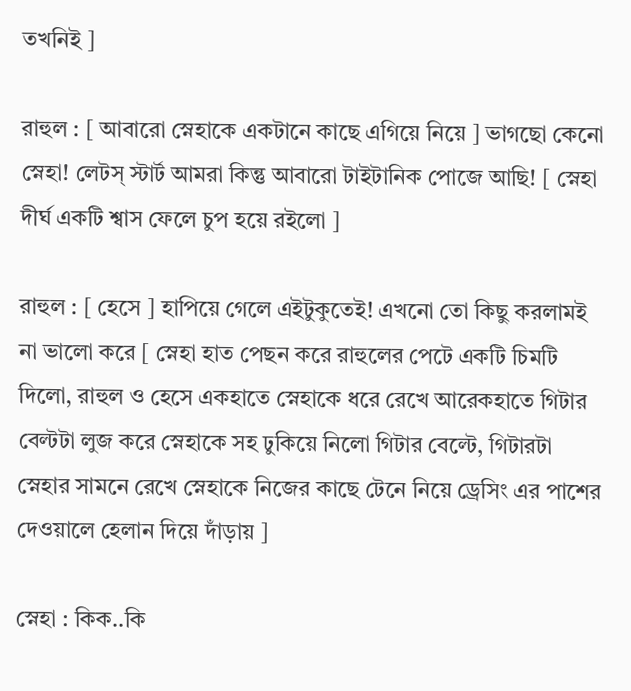তখনিই ]

রাহুল : [ আবারো স্নেহাকে একটানে কাছে এগিয়ে নিয়ে ] ভাগছো কেনো স্নেহা! লেটস্ স্টার্ট আমরা কিন্তু আবারো টাইটানিক পোজে আছি! [ স্নেহা দীর্ঘ একটি শ্বাস ফেলে চুপ হয়ে রইলো ]

রাহুল : [ হেসে ] হাপিয়ে গেলে এইটুকুতেই! এখনো তো কিছু করলামই না ভালো করে [ স্নেহা হাত পেছন করে রাহুলের পেটে একটি চিমটি দিলো, রাহুল ও হেসে একহাতে স্নেহাকে ধরে রেখে আরেকহাতে গিটার বেল্টটা লুজ করে স্নেহাকে সহ ঢুকিয়ে নিলো গিটার বেল্টে, গিটারটা স্নেহার সামনে রেখে স্নেহাকে নিজের কাছে টেনে নিয়ে ড্রেসিং এর পাশের দেওয়ালে হেলান দিয়ে দাঁড়ায় ]

স্নেহা : কিক..কি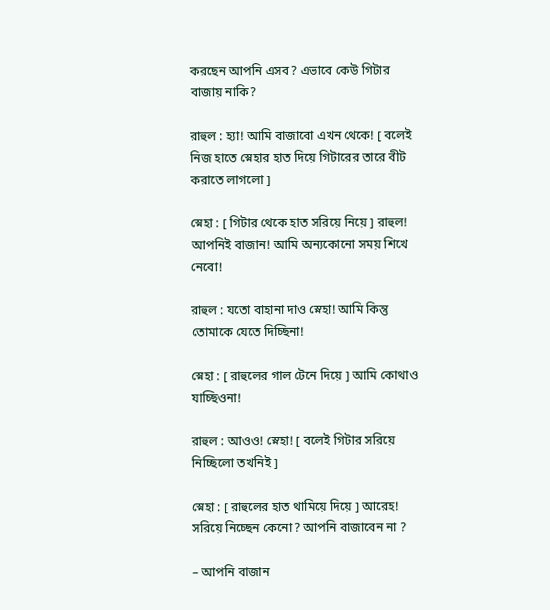করছেন আপনি এসব? এভাবে কেউ গিটার বাজায় নাকি?

রাহুল : হ্যা! আমি বাজাবো এখন থেকে! [ বলেই নিজ হাতে স্নেহার হাত দিয়ে গিটারের তারে বীট করাতে লাগলো ]

স্নেহা : [ গিটার থেকে হাত সরিয়ে নিয়ে ] রাহুল! আপনিই বাজান! আমি অন্যকোনো সময় শিখে নেবো!

রাহুল : যতো বাহানা দাও স্নেহা! আমি কিন্তু তোমাকে যেতে দিচ্ছিনা!

স্নেহা : [ রাহুলের গাল টেনে দিয়ে ] আমি কোথাও যাচ্ছিওনা!

রাহুল : আওও! স্নেহা! [ বলেই গিটার সরিয়ে নিচ্ছিলো তখনিই ]

স্নেহা : [ রাহুলের হাত থামিয়ে দিয়ে ] আরেহ! সরিয়ে নিচ্ছেন কেনো? আপনি বাজাবেন না ?

– আপনি বাজান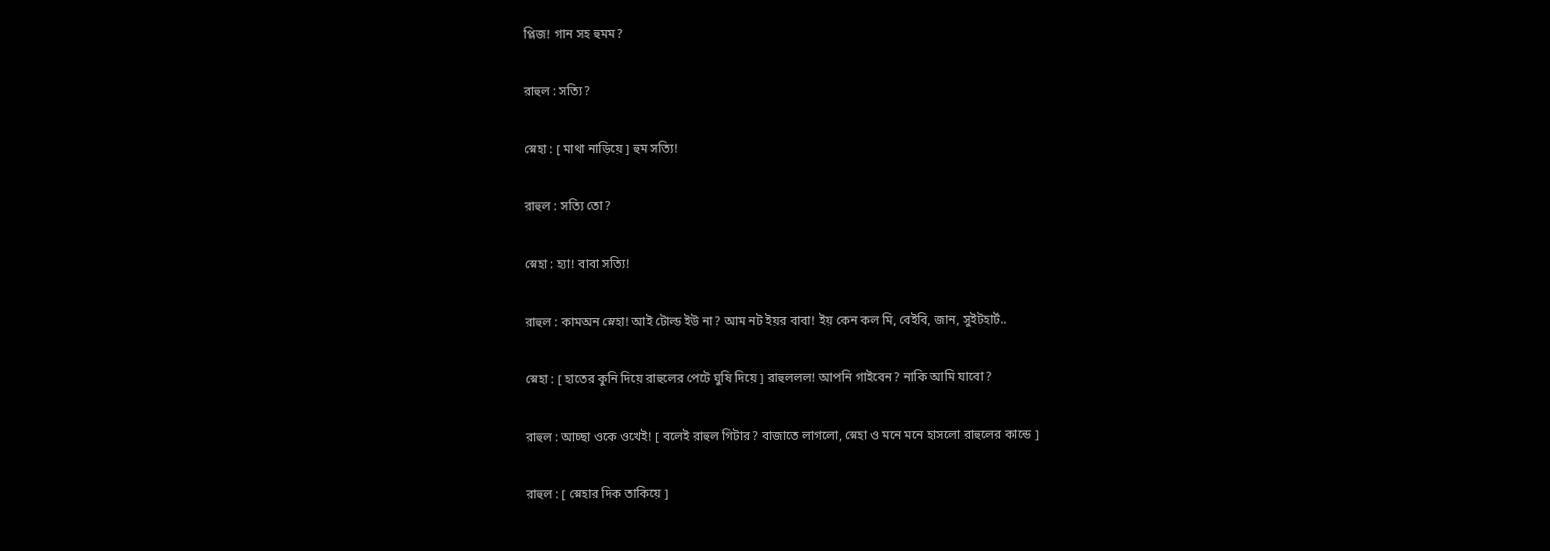প্লিজ! গান সহ হুমম?

রাহুল : সত্যি?

স্নেহা : [ মাথা নাড়িয়ে ] হুম সত্যি!

রাহুল : সত্যি তো?

স্নেহা : হ্যা! বাবা সত্যি!

রাহুল : কামঅন স্নেহা! আই টোল্ড ইউ না? আম নট ইয়র বাবা! ইয় কেন কল মি, বেইবি, জান, সুইটহার্ট..

স্নেহা : [ হাতের কুনি দিয়ে রাহুলের পেটে ঘুষি দিয়ে ] রাহুললল! আপনি গাইবেন? নাকি আমি যাবো?

রাহুল : আচ্ছা ওকে ওখেই! [ বলেই রাহুল গিটার? বাজাতে লাগলো, স্নেহা ও মনে মনে হাসলো রাহুলের কান্ডে ]

রাহুল : [ স্নেহার দিক তাকিয়ে ]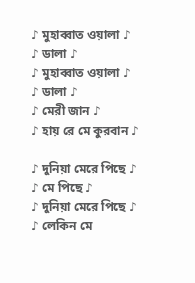♪ মুহাব্বাত ওয়ালা ♪
♪ ডালা ♪
♪ মুহাব্বাত ওয়ালা ♪
♪ ডালা ♪
♪ মেরী জান ♪
♪ হায় রে মে কুরবান ♪

♪ দুনিয়া মেরে পিছে ♪
♪ মে পিছে ♪
♪ দুনিয়া মেরে পিছে ♪
♪ লেকিন মে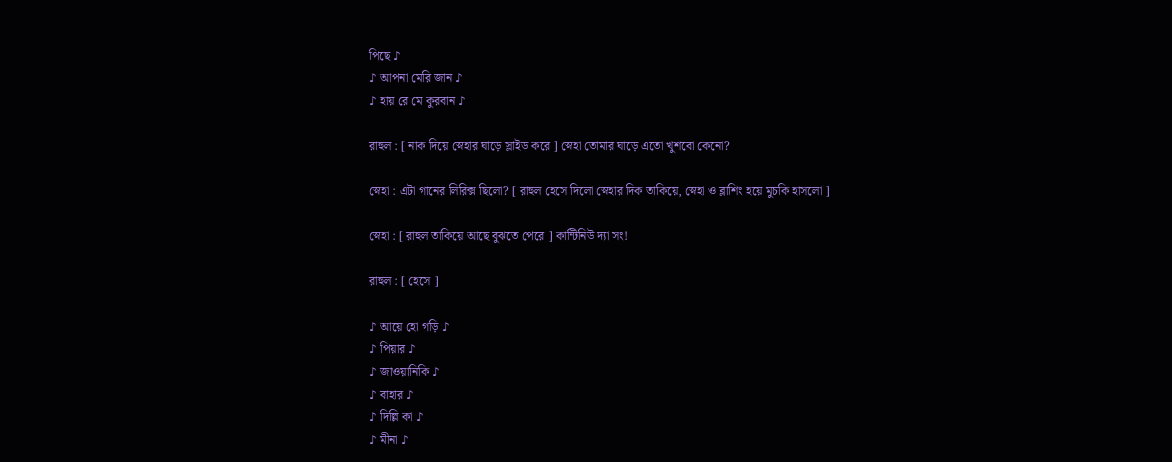পিছে ♪
♪ আপনা মেরি জান ♪
♪ হায় রে মে কুরবান ♪

রাহুল : [ নাক দিয়ে স্নেহার ঘাড়ে স্লাইড করে ] স্নেহা তোমার ঘাড়ে এতো খুশবো কেনো?

স্নেহা : এটা গানের লিরিক্স ছিলো? [ রাহুল হেসে দিলো স্নেহার দিক তাকিয়ে, স্নেহা ও ব্লাশিং হয়ে মুচকি হাসলো ]

স্নেহা : [ রাহুল তাকিয়ে আছে বুঝতে পেরে ] কান্টিনিউ দ্যা সং!

রাহুল : [ হেসে ]

♪ আয়ে হো গড়ি ♪
♪ পিয়ার ♪
♪ জাওয়ানিকি ♪
♪ বাহার ♪
♪ দিল্লি কা ♪
♪ মীনা ♪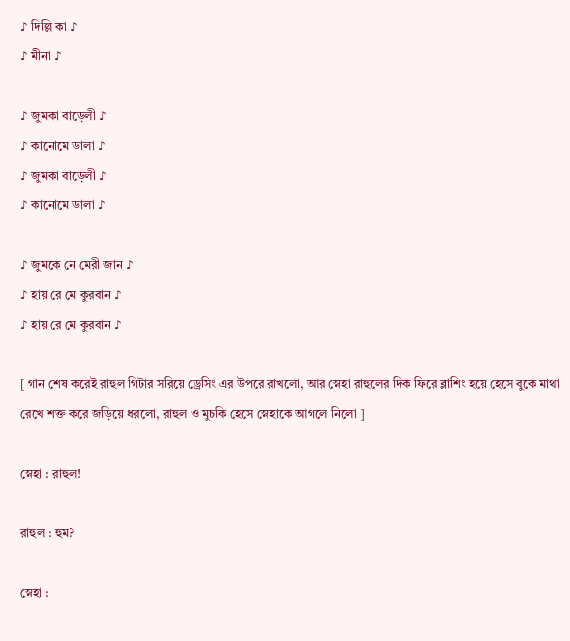♪ দিল্লি কা ♪
♪ মীনা ♪

♪ জুমকা বাড়েলী ♪
♪ কানোমে ডালা ♪
♪ জুমকা বাড়েলী ♪
♪ কানোমে ডালা ♪

♪ জুমকে নে মেরী জান ♪
♪ হায় রে মে কুরবান ♪
♪ হায় রে মে কুরবান ♪

[ গান শেষ করেই রাহুল গিটার সরিয়ে ড্রেসিং এর উপরে রাখলো, আর স্নেহা রাহুলের দিক ফিরে ব্লাশিং হয়ে হেসে বুকে মাথা রেখে শক্ত করে জড়িয়ে ধরলো, রাহুল ও মুচকি হেসে স্নেহাকে আগলে নিলো ]

স্নেহা : রাহুল!

রাহুল : হুম?

স্নেহা :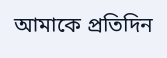আমাকে প্রতিদিন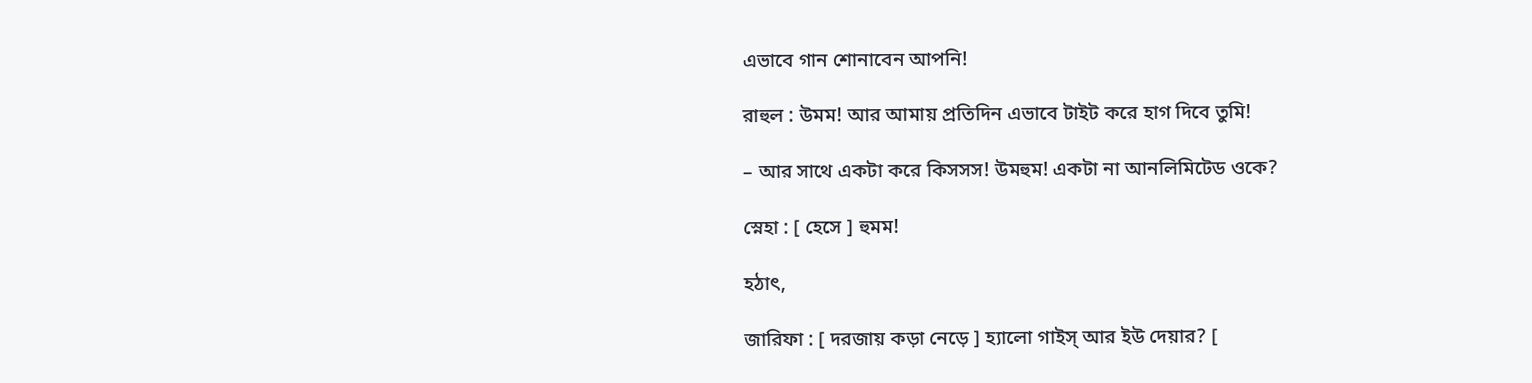এভাবে গান শোনাবেন আপনি!

রাহুল : উমম! আর আমায় প্রতিদিন এভাবে টাইট করে হাগ দিবে তুমি!

– আর সাথে একটা করে কিসসস! উমহুম! একটা না আনলিমিটেড ওকে?

স্নেহা : [ হেসে ] হুমম!

হঠাৎ,

জারিফা : [ দরজায় কড়া নেড়ে ] হ্যালো গাইস্ আর ইউ দেয়ার? [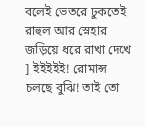বলেই ভেতরে ঢুকতেই রাহুল আর স্নেহার জড়িয়ে ধরে রাখা দেখে ] ইইইইই! রোমান্স চলছে বুঝি! তাই তো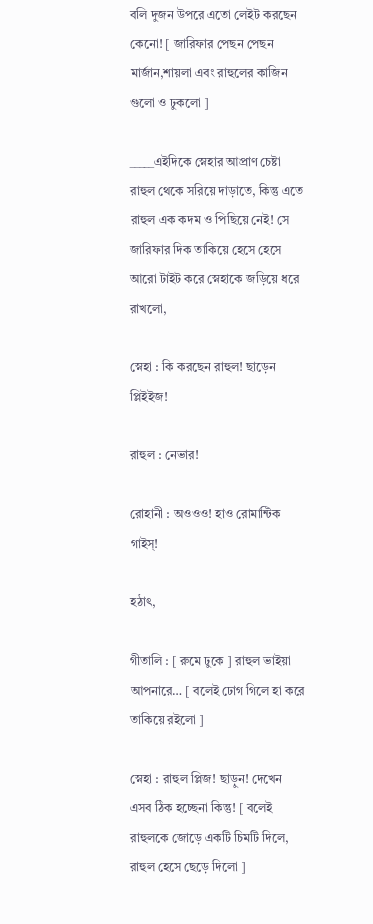বলি দুজন উপরে এতো লেইট করছেন কেনো! [ জারিফার পেছন পেছন মার্জান,শায়লা এবং রাহুলের কাজিন গুলো ও ঢুকলো ]

_____এইদিকে স্নেহার আপ্রাণ চেষ্টা রাহুল থেকে সরিয়ে দাড়াতে, কিন্তু এতে রাহুল এক কদম ও পিছিয়ে নেই! সে জারিফার দিক তাকিয়ে হেসে হেসে আরো টাইট করে স্নেহাকে জড়িয়ে ধরে রাখলো,

স্নেহা : কি করছেন রাহুল! ছাড়েন প্লিইইজ!

রাহুল : নেভার!

রোহানী : অওওও! হাও রোমান্টিক গাইস্!

হঠাৎ,

গীতালি : [ রুমে ঢুকে ] রাহুল ভাইয়া আপনারে… [ বলেই ঢোগ গিলে হা করে তাকিয়ে রইলো ]

স্নেহা : রাহুল প্লিজ! ছাড়ুন! দেখেন এসব ঠিক হচ্ছেনা কিন্তু! [ বলেই রাহুলকে জোড়ে একটি চিমটি দিলে, রাহুল হেসে ছেড়ে দিলো ]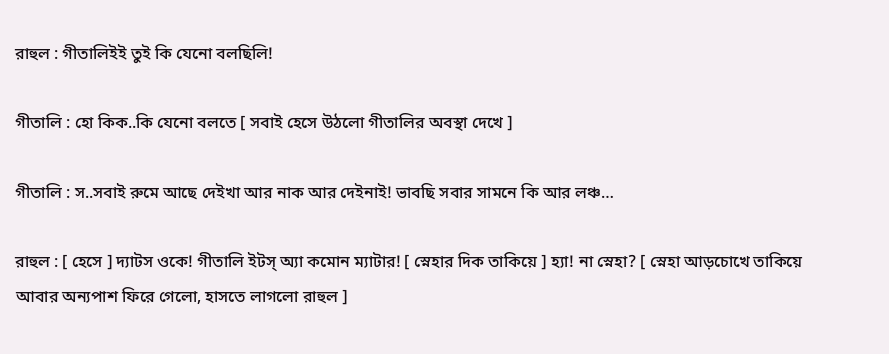রাহুল : গীতালিইই তুই কি যেনো বলছিলি!

গীতালি : হো কিক..কি যেনো বলতে [ সবাই হেসে উঠলো গীতালির অবস্থা দেখে ]

গীতালি : স..সবাই রুমে আছে দেইখা আর নাক আর দেইনাই! ভাবছি সবার সামনে কি আর লঞ্চ…

রাহুল : [ হেসে ] দ্যাটস ওকে! গীতালি ইটস্ অ্যা কমোন ম্যাটার! [ স্নেহার দিক তাকিয়ে ] হ্যা! না স্নেহা? [ স্নেহা আড়চোখে তাকিয়ে আবার অন্যপাশ ফিরে গেলো, হাসতে লাগলো রাহুল ]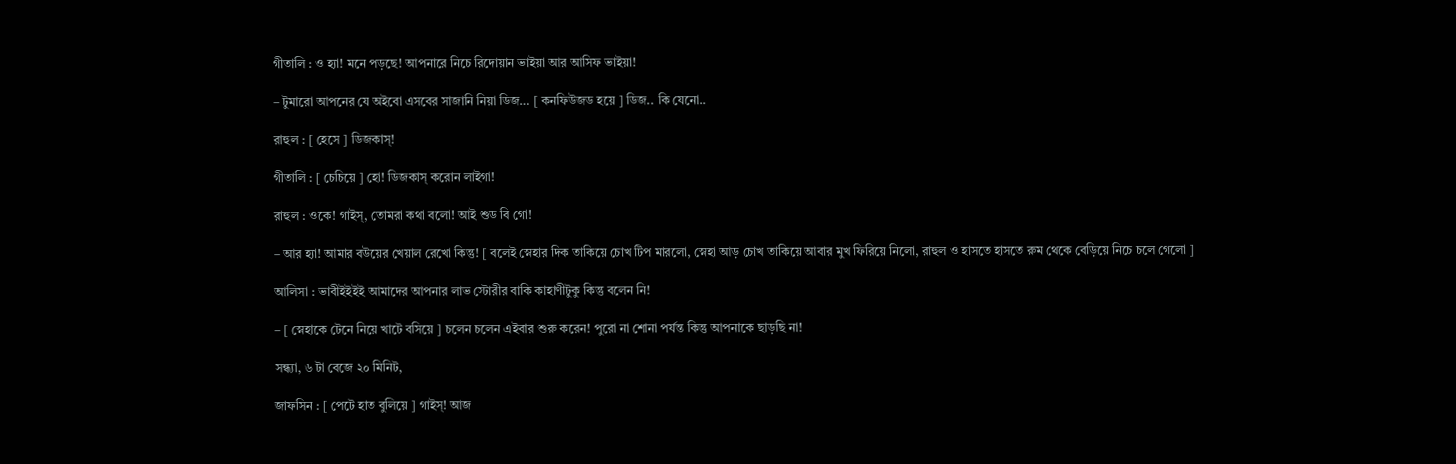গীতালি : ও হ্যা! মনে পড়ছে! আপনারে নিচে রিদোয়ান ভাইয়া আর আসিফ ভাইয়া!

– টুমারো আপনের যে অইবো এসবের সাজানি নিয়া ডিজ… [ কনফিউজড হয়ে ] ডিজ.. কি যেনো..

রাহুল : [ হেসে ] ডিজকাস্!

গীতালি : [ চেচিয়ে ] হো! ডিজকাস্ করোন লাইগা!

রাহুল : ওকে! গাইস্, তোমরা কথা বলো! আই শুড বি গো!

– আর হ্যা! আমার বউয়ের খেয়াল রেখো কিন্তু! [ বলেই স্নেহার দিক তাকিয়ে চোখ টিপ মারলো, স্নেহা আড় চোখ তাকিয়ে আবার মুখ ফিরিয়ে নিলো, রাহুল ও হাসতে হাসতে রুম থেকে বেড়িয়ে নিচে চলে গেলো ]

আলিসা : ভাবীইইইই আমাদের আপনার লাভ স্টোরীর বাকি কাহাণীটুকু কিন্তু বলেন নি!

– [ স্নেহাকে টেনে নিয়ে খাটে বসিয়ে ] চলেন চলেন এইবার শুরু করেন! পুরো না শোনা পর্যন্ত কিন্তু আপনাকে ছাড়ছি না!

সন্ধ্যা, ৬ টা বেজে ২০ মিনিট,

জাফসিন : [ পেটে হাত বুলিয়ে ] গাইস্! আজ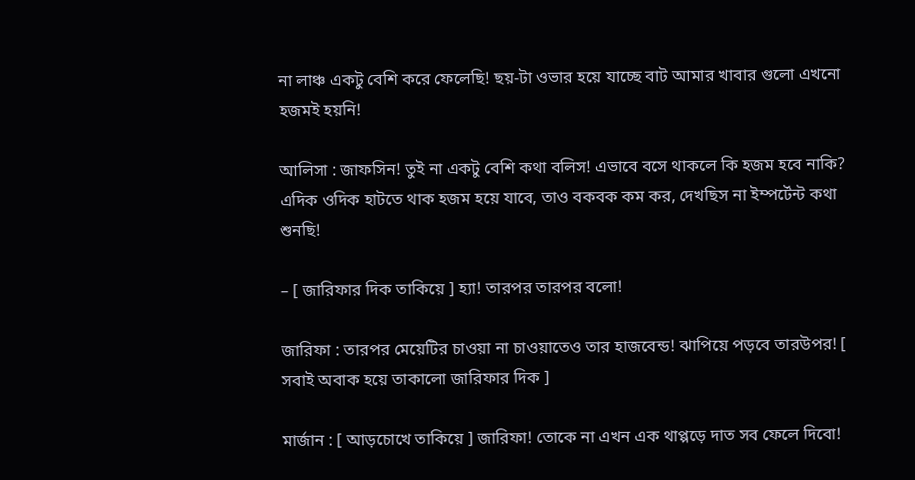না লাঞ্চ একটু বেশি করে ফেলেছি! ছয়-টা ওভার হয়ে যাচ্ছে বাট আমার খাবার গুলো এখনো হজমই হয়নি!

আলিসা : জাফসিন! তুই না একটু বেশি কথা বলিস! এভাবে বসে থাকলে কি হজম হবে নাকি? এদিক ওদিক হাটতে থাক হজম হয়ে যাবে, তাও বকবক কম কর, দেখছিস না ইম্পর্টেন্ট কথা শুনছি!

– [ জারিফার দিক তাকিয়ে ] হ্যা! তারপর তারপর বলো!

জারিফা : তারপর মেয়েটির চাওয়া না চাওয়াতেও তার হাজবেন্ড! ঝাপিয়ে পড়বে তারউপর! [ সবাই অবাক হয়ে তাকালো জারিফার দিক ]

মার্জান : [ আড়চোখে তাকিয়ে ] জারিফা! তোকে না এখন এক থাপ্পড়ে দাত সব ফেলে দিবো!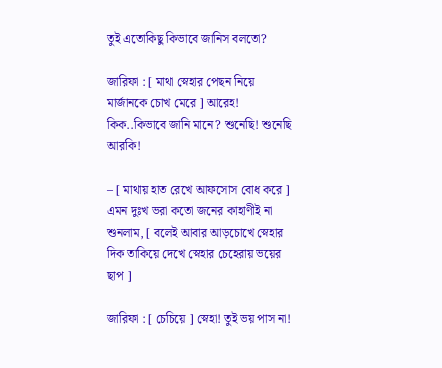তুই এতোকিছু কিভাবে জানিস বলতো?

জারিফা : [ মাথা স্নেহার পেছন নিয়ে মার্জানকে চোখ মেরে ] আরেহ! কিক..কিভাবে জানি মানে? শুনেছি! শুনেছি আরকি!

– [ মাথায় হাত রেখে আফসোস বোধ করে ] এমন দুঃখ ভরা কতো জনের কাহাণীই না শুনলাম, [ বলেই আবার আড়চোখে স্নেহার দিক তাকিয়ে দেখে স্নেহার চেহেরায় ভয়ের ছাপ ]

জারিফা : [ চেচিয়ে ] স্নেহা! তুই ভয় পাস না!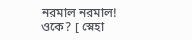নরমাল নরমাল! ওকে? [ স্নেহা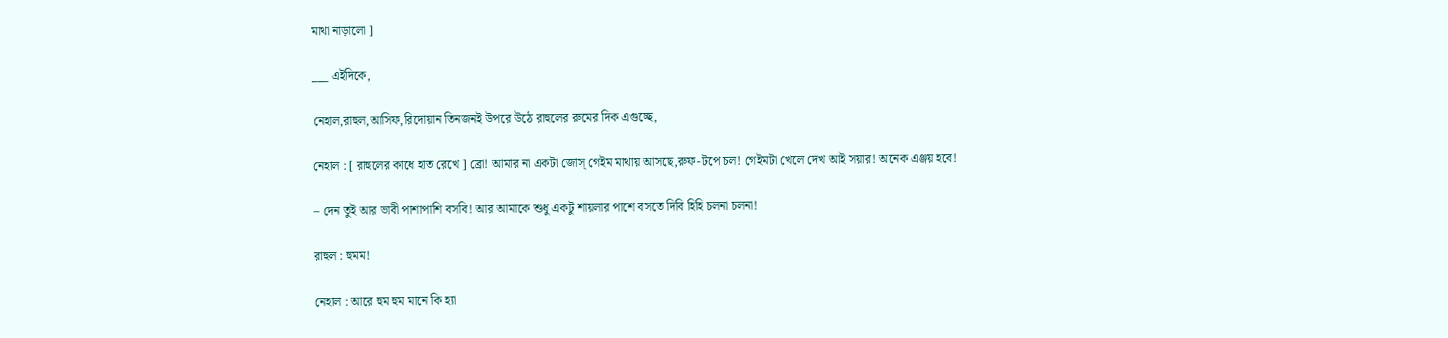মাথা নাড়ালো ]

___ এইদিকে,

নেহাল,রাহুল,আসিফ,রিদোয়ান তিনজনই উপরে উঠে রাহুলের রুমের দিক এগুচ্ছে,

নেহাল : [ রাহুলের কাধে হাত রেখে ] ব্রো! আমার না একটা জোস্ গেইম মাথায় আসছে,রুফ-টপে চল! গেইমটা খেলে দেখ আই সয়ার! অনেক এঞ্জয় হবে!

– দেন তুই আর ভাবী পাশাপাশি বসবি! আর আমাকে শুধু একটু শায়লার পাশে বসতে দিবি হিহি চলনা চলনা!

রাহুল : হুমম!

নেহাল : আরে হুম হুম মানে কি হ্যা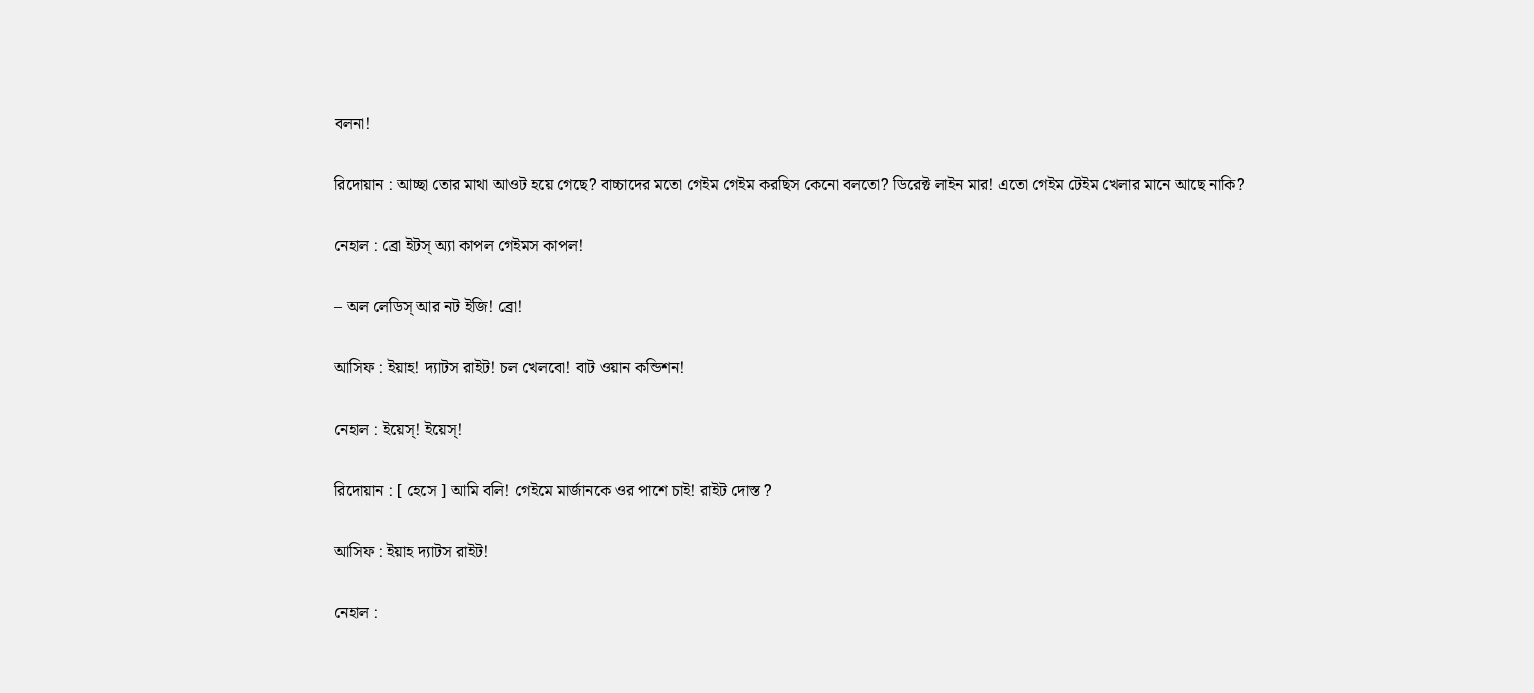বলনা!

রিদোয়ান : আচ্ছা তোর মাথা আওট হয়ে গেছে? বাচ্চাদের মতো গেইম গেইম করছিস কেনো বলতো? ডিরেক্ট লাইন মার! এতো গেইম টেইম খেলার মানে আছে নাকি?

নেহাল : ব্রো ইটস্ অ্যা কাপল গেইমস কাপল!

– অল লেডিস্ আর নট ইজি! ব্রো!

আসিফ : ইয়াহ! দ্যাটস রাইট! চল খেলবো! বাট ওয়ান কন্ডিশন!

নেহাল : ইয়েস্! ইয়েস্!

রিদোয়ান : [ হেসে ] আমি বলি! গেইমে মার্জানকে ওর পাশে চাই! রাইট দোস্ত ?

আসিফ : ইয়াহ দ্যাটস রাইট!

নেহাল :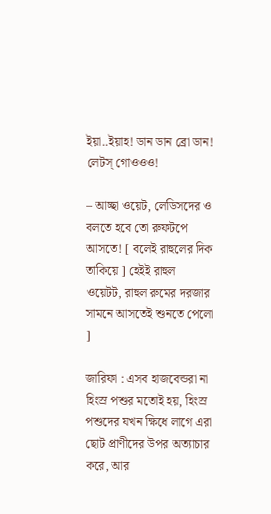ইয়া..ইয়াহ! ডান ডান ব্রো ডান! লেটস্ গোওওও!

– আচ্ছা ওয়েট, লেডিসদের ও বলতে হবে তো রুফটপে আসতে! [ বলেই রাহুলের দিক তাকিয়ে ] হেইই রাহুল ওয়েটট, রাহুল রুমের দরজার সামনে আসতেই শুনতে পেলো ]

জারিফা : এসব হাজবেন্ডরা না হিংস্র পশুর মতোই হয়, হিংস্র পশুদের যখন ক্ষিধে লাগে এরা ছোট প্রাণীদের উপর অত্যাচার করে, আর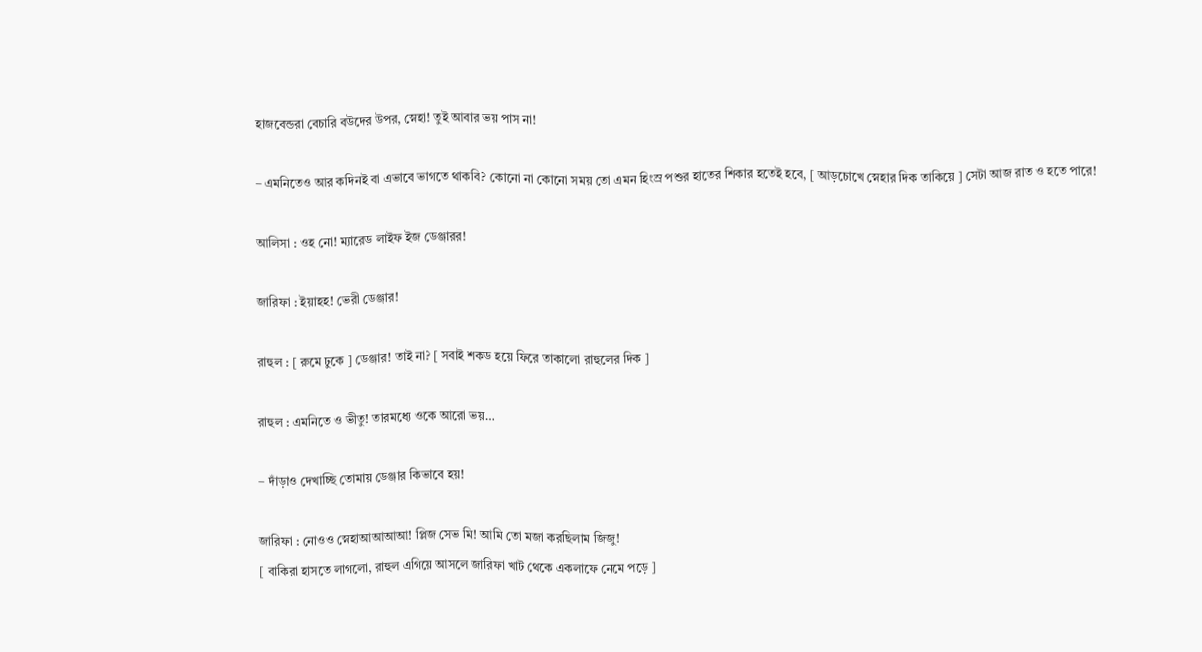হাজবেন্ডরা বেচারি বউদের উপর, স্নেহা! তুই আবার ভয় পাস না!

– এমনিতেও আর কদিনই বা এভাবে ভাগতে থাকবি? কোনো না কোনো সময় তো এমন হিংস্র পশুর হাতের শিকার হতেই হবে, [ আড়চোখে স্নেহার দিক তাকিয়ে ] সেটা আজ রাত ও হতে পারে!

আলিসা : ওহ নো! ম্যারেড লাইফ ইজ ডেঞ্জারর!

জারিফা : ইয়াহহ! ভেরী ডেঞ্জার!

রাহুল : [ রুমে ঢুকে ] ডেঞ্জার! তাই না? [ সবাই শকড হয়ে ফিরে তাকালো রাহুলের দিক ]

রাহুল : এমনিতে ও ভীতু! তারমধ্যে ওকে আরো ভয়…

– দাঁড়াও দেখাচ্ছি তোমায় ডেঞ্জার কিভাবে হয়!

জারিফা : নোওও স্নেহাআআআআ! প্লিজ সেভ মি! আমি তো মজা করছিলাম জিজু!
[ বাকিরা হাসতে লাগলো, রাহুল এগিয়ে আসলে জারিফা খাট থেকে একলাফে নেমে পড়ে ]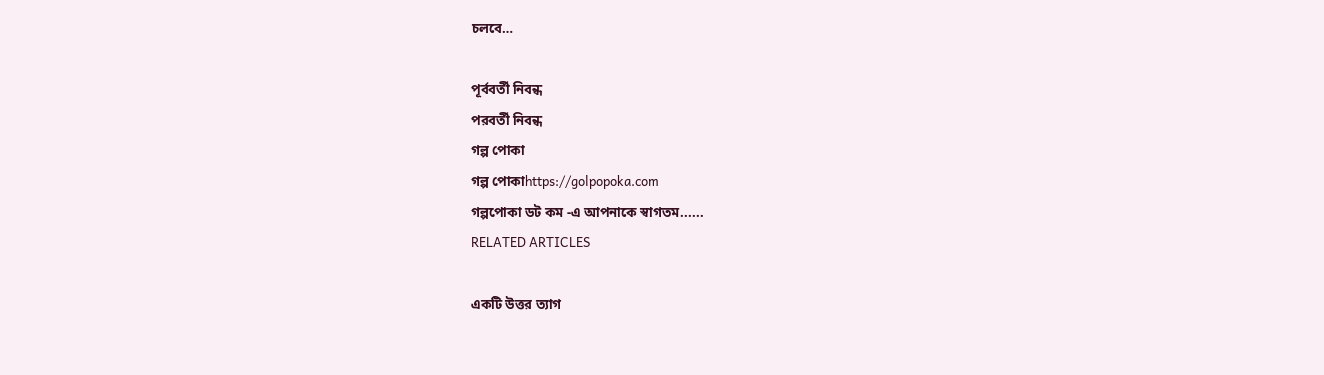চলবে…

পূর্ববর্তী নিবন্ধ
পরবর্তী নিবন্ধ
গল্প পোকা
গল্প পোকাhttps://golpopoka.com
গল্পপোকা ডট কম -এ আপনাকে স্বাগতম......
RELATED ARTICLES

একটি উত্তর ত্যাগ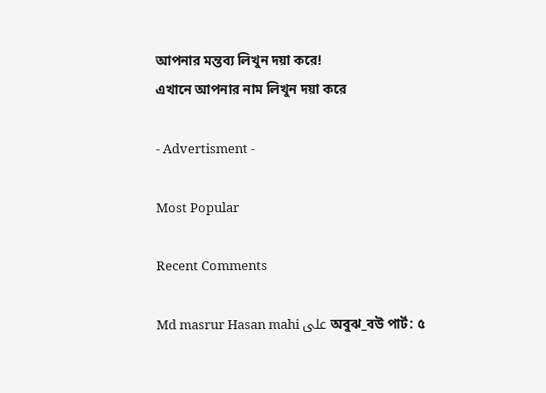আপনার মন্তব্য লিখুন দয়া করে!
এখানে আপনার নাম লিখুন দয়া করে

- Advertisment -

Most Popular

Recent Comments

Md masrur Hasan mahi على অবুঝ_বউ পার্ট: ৫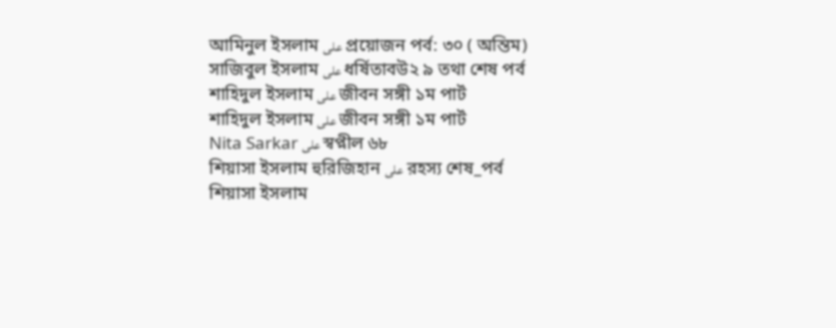আমিনুল ইসলাম على প্রয়োজন পর্ব: ৩০ ( অন্তিম)
সাজিবুল ইসলাম على ধর্ষিতাবউ২ ৯ তথা শেষ পর্ব
শাহিদুল ইসলাম على জীবন সঙ্গী ১ম পার্ট
শাহিদুল ইসলাম على জীবন সঙ্গী ১ম পার্ট
Nita Sarkar على স্বপ্নীল ৬৮
শিয়াসা ইসলাম হুরিজিহান على রহস্য শেষ_পর্ব
শিয়াসা ইসলাম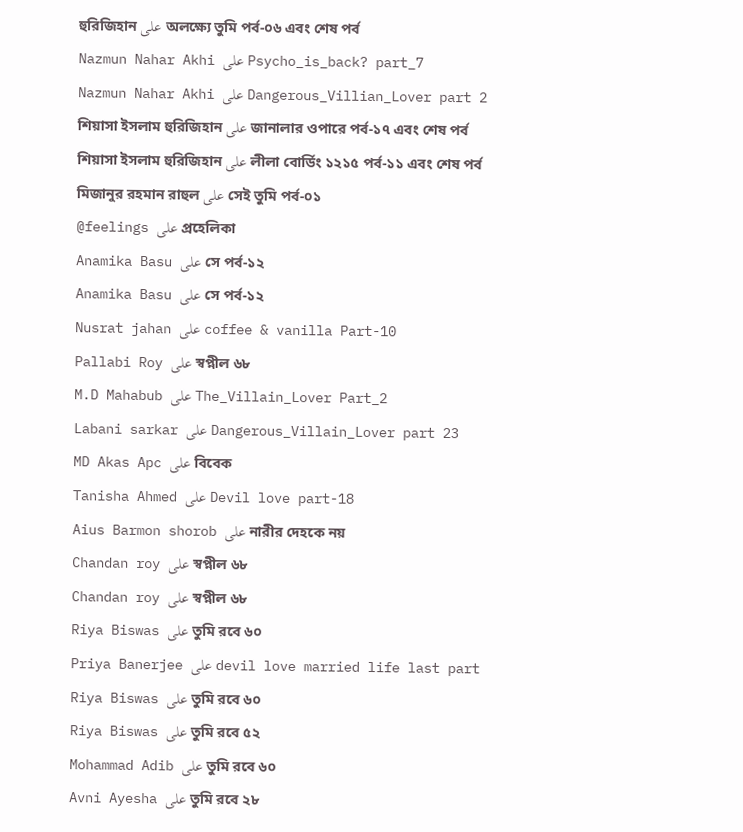হুরিজিহান على অলক্ষ্যে তুমি পর্ব-০৬ এবং শেষ পর্ব
Nazmun Nahar Akhi على Psycho_is_back? part_7
Nazmun Nahar Akhi على Dangerous_Villian_Lover part 2
শিয়াসা ইসলাম হুরিজিহান على জানালার ওপারে পর্ব-১৭ এবং শেষ পর্ব
শিয়াসা ইসলাম হুরিজিহান على লীলা বোর্ডিং ১২১৫ পর্ব-১১ এবং শেষ পর্ব
মিজানুর রহমান রাহুল على সেই তুমি পর্ব-০১
@feelings على প্রহেলিকা
Anamika Basu على সে পর্ব-১২
Anamika Basu على সে পর্ব-১২
Nusrat jahan على coffee & vanilla Part-10
Pallabi Roy على স্বপ্নীল ৬৮
M.D Mahabub على The_Villain_Lover Part_2
Labani sarkar على Dangerous_Villain_Lover part 23
MD Akas Apc على বিবেক
Tanisha Ahmed على Devil love part-18
Aius Barmon shorob على নারীর দেহকে নয়
Chandan roy على স্বপ্নীল ৬৮
Chandan roy على স্বপ্নীল ৬৮
Riya Biswas على তুমি রবে ৬০
Priya Banerjee على devil love married life last part
Riya Biswas على তুমি রবে ৬০
Riya Biswas على তুমি রবে ৫২
Mohammad Adib على তুমি রবে ৬০
Avni Ayesha على তুমি রবে ২৮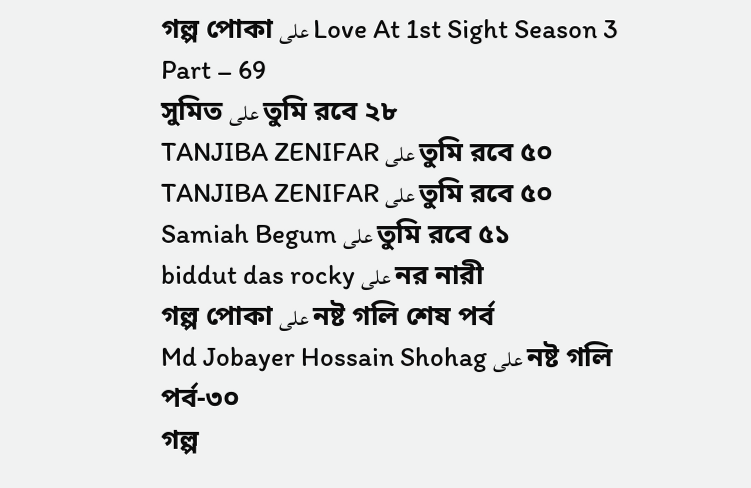গল্প পোকা على Love At 1st Sight Season 3 Part – 69
সুমিত على তুমি রবে ২৮
TANJIBA ZENIFAR على তুমি রবে ৫০
TANJIBA ZENIFAR على তুমি রবে ৫০
Samiah Begum على তুমি রবে ৫১
biddut das rocky على নর নারী
গল্প পোকা على নষ্ট গলি শেষ পর্ব
Md Jobayer Hossain Shohag على নষ্ট গলি পর্ব-৩০
গল্প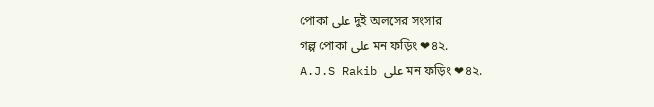পোকা على দুই অলসের সংসার
গল্প পোকা على মন ফড়িং ❤৪২.
A.J.S Rakib على মন ফড়িং ❤৪২.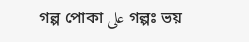গল্প পোকা على গল্পঃ ভয়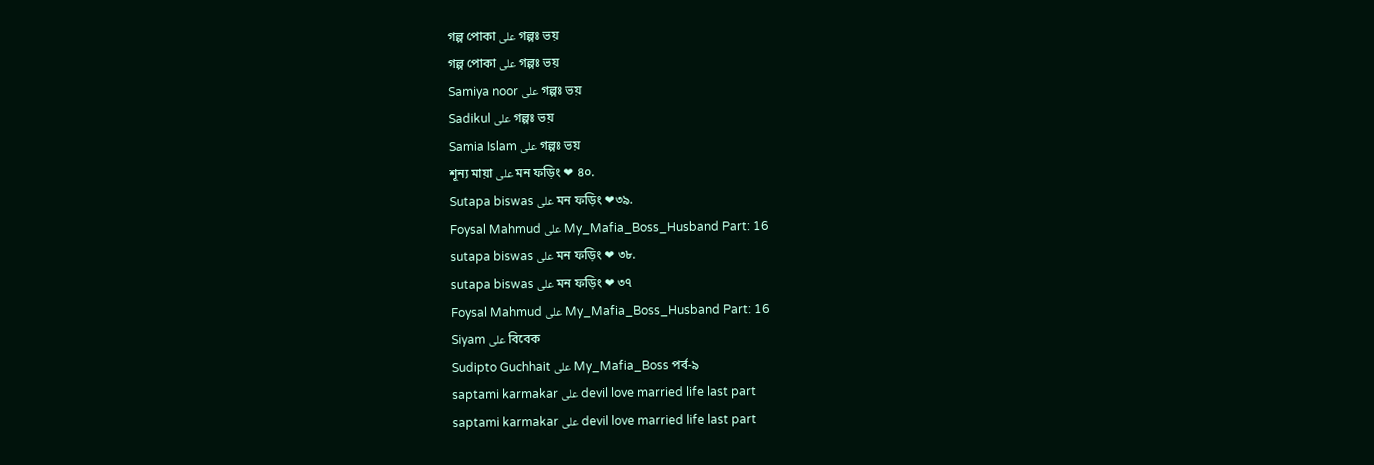গল্প পোকা على গল্পঃ ভয়
গল্প পোকা على গল্পঃ ভয়
Samiya noor على গল্পঃ ভয়
Sadikul على গল্পঃ ভয়
Samia Islam على গল্পঃ ভয়
শূন্য মায়া على মন ফড়িং ❤ ৪০.
Sutapa biswas على মন ফড়িং ❤৩৯.
Foysal Mahmud على My_Mafia_Boss_Husband Part: 16
sutapa biswas على মন ফড়িং ❤ ৩৮.
sutapa biswas على মন ফড়িং ❤ ৩৭
Foysal Mahmud على My_Mafia_Boss_Husband Part: 16
Siyam على বিবেক
Sudipto Guchhait على My_Mafia_Boss পর্ব-৯
saptami karmakar على devil love married life last part
saptami karmakar على devil love married life last part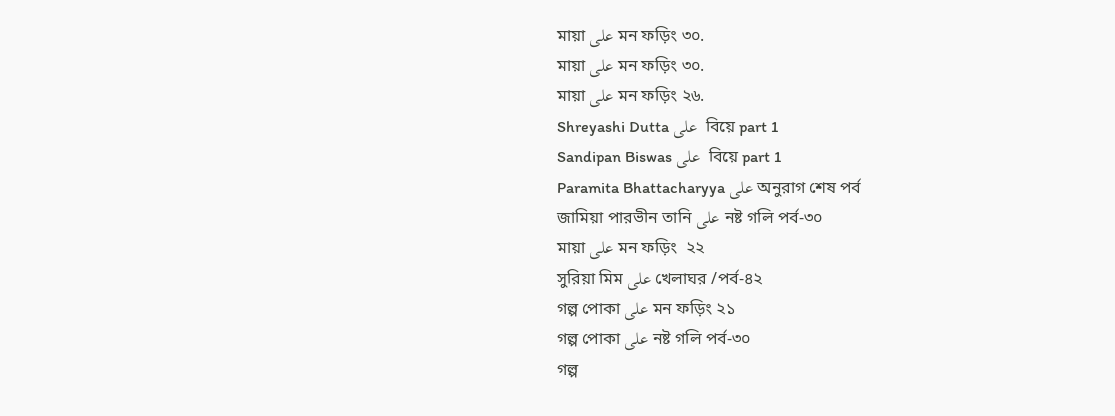মায়া على মন ফড়িং ৩০.
মায়া على মন ফড়িং ৩০.
মায়া على মন ফড়িং ২৬.
Shreyashi Dutta على  বিয়ে part 1
Sandipan Biswas على  বিয়ে part 1
Paramita Bhattacharyya على অনুরাগ শেষ পর্ব
জামিয়া পারভীন তানি على নষ্ট গলি পর্ব-৩০
মায়া على মন ফড়িং  ২২
সুরিয়া মিম على খেলাঘর /পর্ব-৪২
গল্প পোকা على মন ফড়িং ২১
গল্প পোকা على নষ্ট গলি পর্ব-৩০
গল্প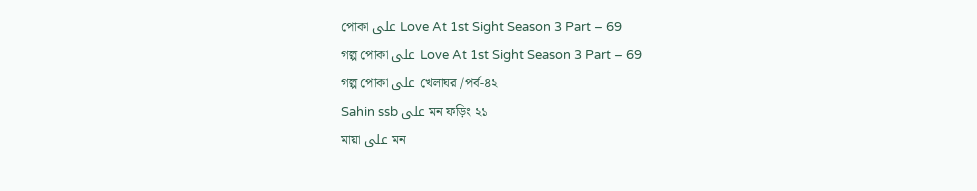পোকা على Love At 1st Sight Season 3 Part – 69
গল্প পোকা على Love At 1st Sight Season 3 Part – 69
গল্প পোকা على খেলাঘর /পর্ব-৪২
Sahin ssb على মন ফড়িং ২১
মায়া على মন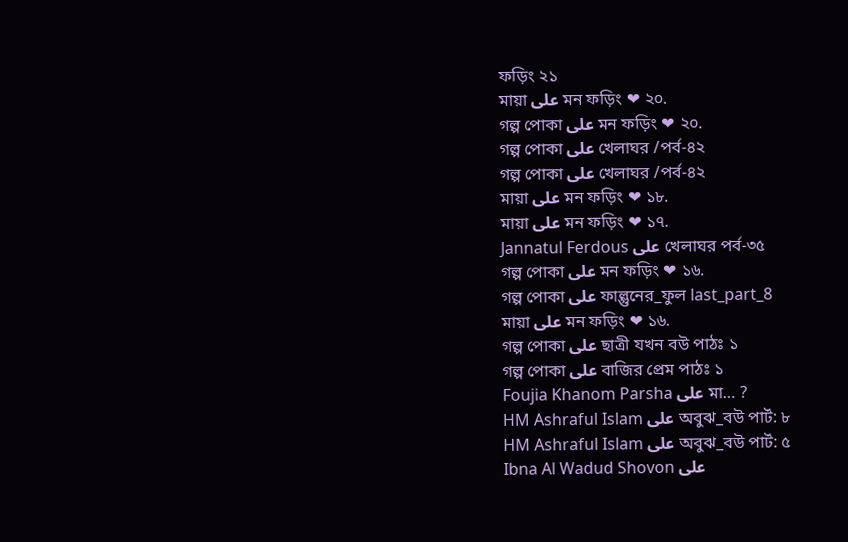ফড়িং ২১
মায়া على মন ফড়িং ❤ ২০.
গল্প পোকা على মন ফড়িং ❤ ২০.
গল্প পোকা على খেলাঘর /পর্ব-৪২
গল্প পোকা على খেলাঘর /পর্ব-৪২
মায়া على মন ফড়িং ❤ ১৮.
মায়া على মন ফড়িং ❤ ১৭.
Jannatul Ferdous على খেলাঘর পর্ব-৩৫
গল্প পোকা على মন ফড়িং ❤ ১৬.
গল্প পোকা على ফাল্গুনের_ফুল last_part_8
মায়া على মন ফড়িং ❤ ১৬.
গল্প পোকা على ছাত্রী যখন বউ পাঠঃ ১
গল্প পোকা على বাজির প্রেম পাঠঃ ১
Foujia Khanom Parsha على মা… ?
HM Ashraful Islam على অবুঝ_বউ পার্ট: ৮
HM Ashraful Islam على অবুঝ_বউ পার্ট: ৫
Ibna Al Wadud Shovon على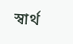স্বার্থ